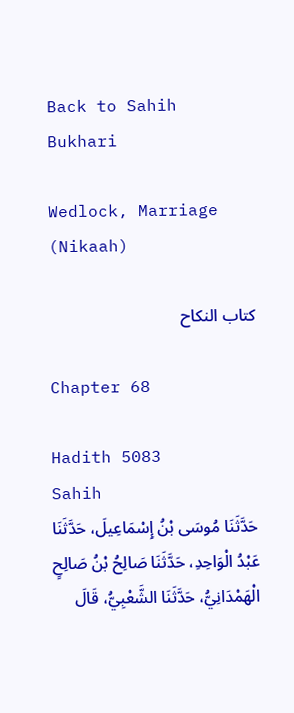Back to Sahih Bukhari

Wedlock, Marriage (Nikaah)

كتاب النكاح

Chapter 68

Hadith 5083
Sahih
حَدَّثَنَا مُوسَى بْنُ إِسْمَاعِيلَ، حَدَّثَنَا عَبْدُ الْوَاحِدِ، حَدَّثَنَا صَالِحُ بْنُ صَالِحٍ الْهَمْدَانِيُّ، حَدَّثَنَا الشَّعْبِيُّ، قَالَ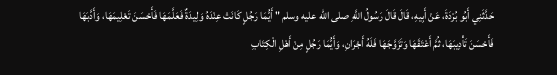حَدَّثَنِي أَبُو بُرْدَةَ، عَنْ أَبِيهِ، قَالَ قَالَ رَسُولُ اللَّهِ صلى الله عليه وسلم " أَيُّمَا رَجُلٍ كَانَتْ عِنْدَهُ وَلِيدَةٌ فَعَلَّمَهَا فَأَحْسَنَ تَعْلِيمَهَا، وَأَدَّبَهَا فَأَحْسَنَ تَأْدِيبَهَا، ثُمَّ أَعْتَقَهَا وَتَزَوَّجَهَا فَلَهُ أَجْرَانِ، وَأَيُّمَا رَجُلٍ مِنْ أَهْلِ الْكِتَابِ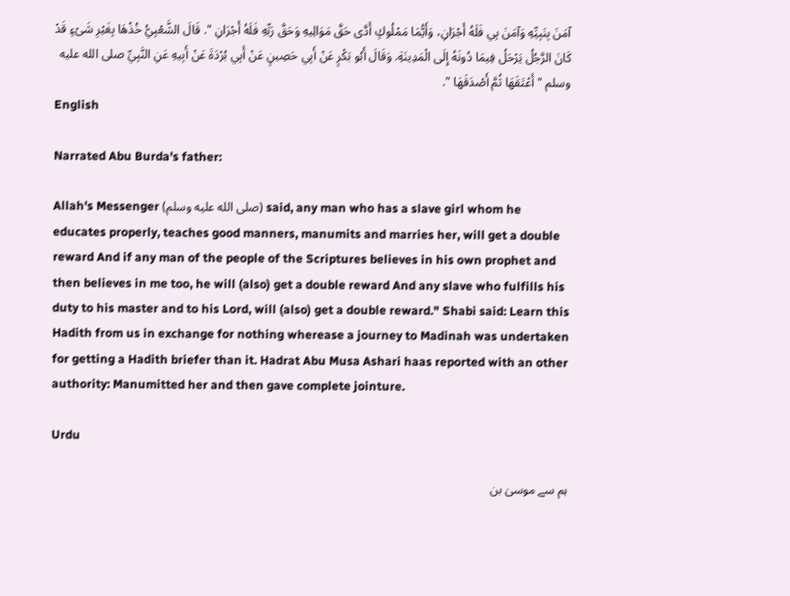آمَنَ بِنَبِيِّهِ وَآمَنَ بِي فَلَهُ أَجْرَانِ، وَأَيُّمَا مَمْلُوكٍ أَدَّى حَقَّ مَوَالِيهِ وَحَقَّ رَبِّهِ فَلَهُ أَجْرَانِ ". قَالَ الشَّعْبِيُّ خُذْهَا بِغَيْرِ شَىْءٍ قَدْ كَانَ الرَّجُلُ يَرْحَلُ فِيمَا دُونَهُ إِلَى الْمَدِينَةِ. وَقَالَ أَبُو بَكْرٍ عَنْ أَبِي حَصِينٍ عَنْ أَبِي بُرْدَةَ عَنْ أَبِيهِ عَنِ النَّبِيِّ صلى الله عليه وسلم " أَعْتَقَهَا ثُمَّ أَصْدَقَهَا ".
English

Narrated Abu Burda's father:

Allah's Messenger (صلى الله عليه وسلم) said, any man who has a slave girl whom he educates properly, teaches good manners, manumits and marries her, will get a double reward And if any man of the people of the Scriptures believes in his own prophet and then believes in me too, he will (also) get a double reward And any slave who fulfills his duty to his master and to his Lord, will (also) get a double reward." Shabi said: Learn this Hadith from us in exchange for nothing wherease a journey to Madinah was undertaken for getting a Hadith briefer than it. Hadrat Abu Musa Ashari haas reported with an other authority: Manumitted her and then gave complete jointure.

Urdu

ہم سے موسیٰ بن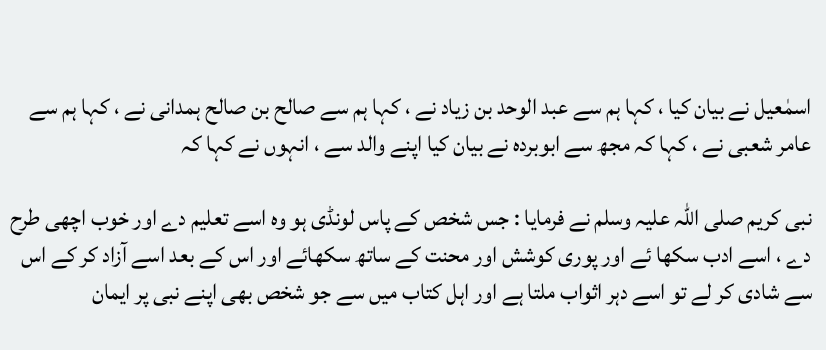اسمٰعیل نے بیان کیا ، کہا ہم سے عبد الوحد بن زیاد نے ، کہا ہم سے صالح بن صالح ہمدانی نے ، کہا ہم سے عامر شعبی نے ، کہا کہ مجھ سے ابوبردہ نے بیان کیا اپنے والد سے ، انہوں نے کہا کہ

نبی کریم صلی اللہ علیہ وسلم نے فرمایا : جس شخص کے پاس لونڈی ہو وہ اسے تعلیم دے اور خوب اچھی طرح دے ، اسے ادب سکھا ئے اور پوری کوشش اور محنت کے ساتھ سکھائے اور اس کے بعد اسے آزاد کر کے اس سے شادی کر لے تو اسے دہر اثواب ملتا ہے اور اہل کتاب میں سے جو شخص بھی اپنے نبی پر ایمان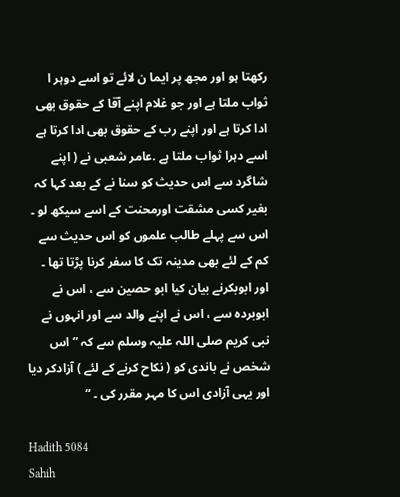رکھتا ہو اور مجھ پر ایما ن لائے تو اسے دوہر ا ثواب ملتا ہے اور جو غلام اپنے آقا کے حقوق بھی ادا کرتا ہے اور اپنے رب کے حقوق بھی ادا کرتا ہے اسے دہرا ثواب ملتا ہے .عامر شعبی نے ( اپنے شاگرد سے اس حدیث کو سنا نے کے بعد کہا کہ بغیر کسی مشقت اورمحنت کے اسے سیکھ لو ۔ اس سے پہلے طالب علموں کو اس حدیث سے کم کے لئے بھی مدینہ تک کا سفر کرنا پڑتا تھا ۔ اور ابوبکرنے بیان کیا ابو حصین سے ، اس نے ابوبردہ سے ، اس نے اپنے والد سے اور انہوں نے نبی کریم صلی اللہ علیہ وسلم سے کہ ” اس شخص نے باندی کو ( نکاح کرنے کے لئے ) آزادکر دیا اور یہی آزادی اس کا مہر مقرر کی ۔ “

Hadith 5084
Sahih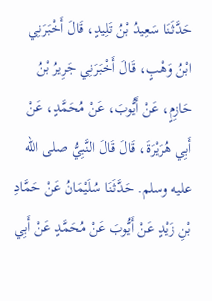حَدَّثَنَا سَعِيدُ بْنُ تَلِيدٍ، قَالَ أَخْبَرَنِي ابْنُ وَهْبٍ، قَالَ أَخْبَرَنِي جَرِيرُ بْنُ حَازِمٍ، عَنْ أَيُّوبَ، عَنْ مُحَمَّدٍ، عَنْ أَبِي هُرَيْرَةَ، قَالَ قَالَ النَّبِيُّ صلى الله عليه وسلم. حَدَّثَنَا سُلَيْمَانُ عَنْ حَمَّادِ بْنِ زَيْدٍ عَنْ أَيُّوبَ عَنْ مُحَمَّدٍ عَنْ أَبِي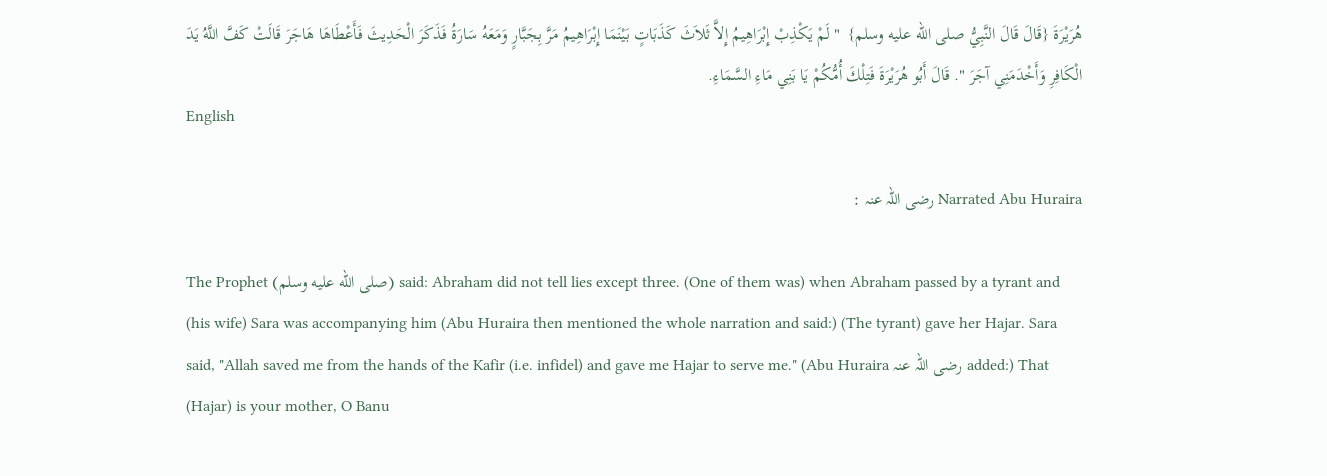هُرَيْرَةَ {قَالَ قَالَ النَّبِيُّ صلى الله عليه وسلم}  " لَمْ يَكْذِبْ إِبْرَاهِيمُ إِلاَّ ثَلاَثَ كَذَبَاتٍ بَيْنَمَا إِبْرَاهِيمُ مَرَّ بِجَبَّارٍ وَمَعَهُ سَارَةُ فَذَكَرَ الْحَدِيثَ فَأَعْطَاهَا هَاجَرَ قَالَتْ كَفَّ اللَّهُ يَدَ الْكَافِرِ وَأَخْدَمَنِي آجَرَ ". قَالَ أَبُو هُرَيْرَةَ فَتِلْكَ أُمُّكُمْ يَا بَنِي مَاءِ السَّمَاءِ.
English

Narrated Abu Huraira رضی اللہ عنہ :

The Prophet (صلى الله عليه وسلم) said: Abraham did not tell lies except three. (One of them was) when Abraham passed by a tyrant and (his wife) Sara was accompanying him (Abu Huraira then mentioned the whole narration and said:) (The tyrant) gave her Hajar. Sara said, "Allah saved me from the hands of the Kafir (i.e. infidel) and gave me Hajar to serve me." (Abu Huraira رضی اللہ عنہ added:) That (Hajar) is your mother, O Banu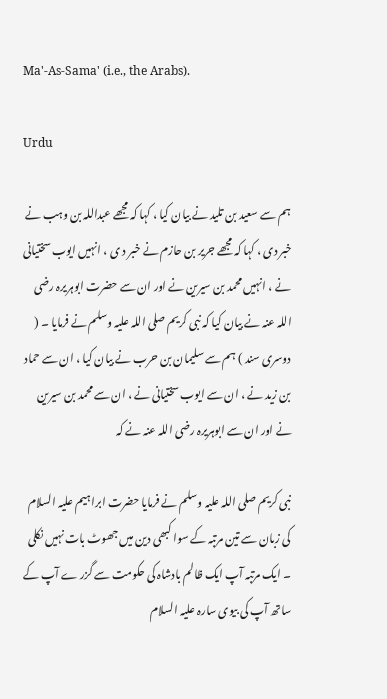Ma'-As-Sama' (i.e., the Arabs).

Urdu

ہم سے سعید بن تلید نے بیان کیا ، کہا کہ مجھے عبداللہ بن وہب نے خبر دی ، کہا کہ مجھے جریر بن حازم نے خبر د ی ، انہیں ایوب سختیانی نے ، انہیں محمد بن سیرین نے اور ان سے حضرت ابوہریرہ رضی اللہ عنہ نے بیان کیا کہ نبی کریم صلی اللہ علیہ وسلم نے فرمایا ۔ ( دوسری سند ) ہم سے سلیمان بن حرب نے بیان کیا ، ان سے حماد بن زید نے ، ان سے ایوب سختیانی نے ، ان سے محمد بن سیرین نے اور ان سے ابوہریرہ رضی اللہ عنہ نے کہ

نبی کریم صلی اللہ علیہ وسلم نے فرمایا حضرت ابراہیم علیہ السلام کی زبان سے تین مرتبہ کے سوا کبھی دین میں جھوٹ بات نہیں نکلی ۔ ایک مرتبہ آپ ایک ظالم بادشاہ کی حکومت سے گزر ے آپ کے ساتھ آپ کی بیوی سارہ علیہ السلام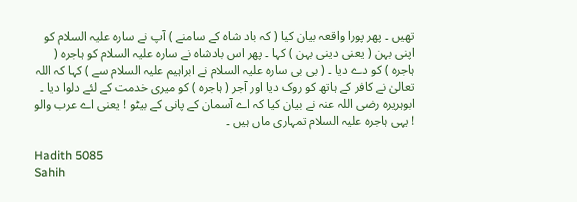تھیں ۔ پھر پورا واقعہ بیان کیا ( کہ باد شاہ کے سامنے ) آپ نے سارہ علیہ السلام کو اپنی بہن ( یعنی دینی بہن ) کہا ۔ پھر اس بادشاہ نے سارہ علیہ السلام کو ہاجرہ ( ہاجرہ ) کو دے دیا ۔ ( بی بی سارہ علیہ السلام نے ابراہیم علیہ السلام سے ) کہا کہ اللہ تعالیٰ نے کافر کے ہاتھ کو روک دیا اور آجر ( ہاجرہ ) کو میری خدمت کے لئے دلوا دیا ۔ ابوہریرہ رضی اللہ عنہ نے بیان کیا کہ اے آسمان کے پانی کے بیٹو ! یعنی اے عرب والو ! یہی ہاجرہ علیہ السلام تمہاری ماں ہیں ۔

Hadith 5085
Sahih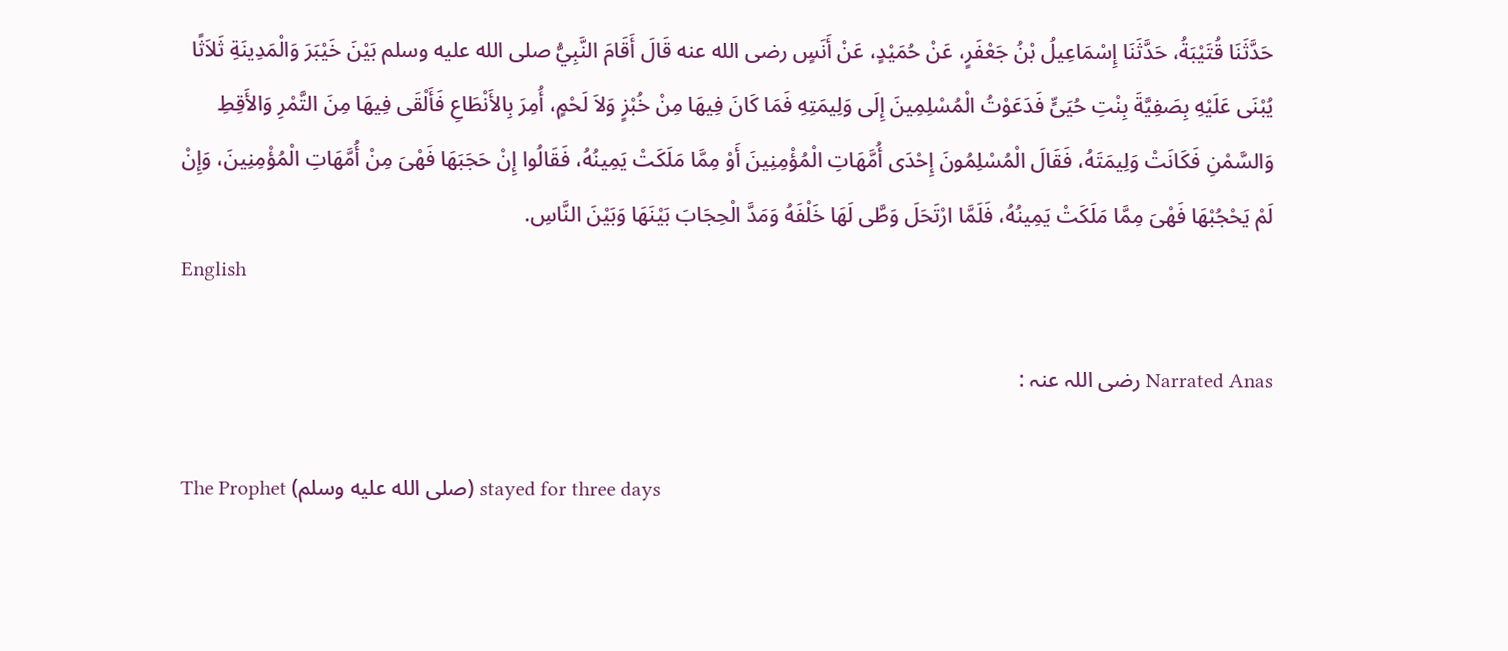حَدَّثَنَا قُتَيْبَةُ، حَدَّثَنَا إِسْمَاعِيلُ بْنُ جَعْفَرٍ، عَنْ حُمَيْدٍ، عَنْ أَنَسٍ رضى الله عنه قَالَ أَقَامَ النَّبِيُّ صلى الله عليه وسلم بَيْنَ خَيْبَرَ وَالْمَدِينَةِ ثَلاَثًا يُبْنَى عَلَيْهِ بِصَفِيَّةَ بِنْتِ حُيَىٍّ فَدَعَوْتُ الْمُسْلِمِينَ إِلَى وَلِيمَتِهِ فَمَا كَانَ فِيهَا مِنْ خُبْزٍ وَلاَ لَحْمٍ، أُمِرَ بِالأَنْطَاعِ فَأَلْقَى فِيهَا مِنَ التَّمْرِ وَالأَقِطِ وَالسَّمْنِ فَكَانَتْ وَلِيمَتَهُ، فَقَالَ الْمُسْلِمُونَ إِحْدَى أُمَّهَاتِ الْمُؤْمِنِينَ أَوْ مِمَّا مَلَكَتْ يَمِينُهُ، فَقَالُوا إِنْ حَجَبَهَا فَهْىَ مِنْ أُمَّهَاتِ الْمُؤْمِنِينَ، وَإِنْ لَمْ يَحْجُبْهَا فَهْىَ مِمَّا مَلَكَتْ يَمِينُهُ، فَلَمَّا ارْتَحَلَ وَطَّى لَهَا خَلْفَهُ وَمَدَّ الْحِجَابَ بَيْنَهَا وَبَيْنَ النَّاسِ.
English

Narrated Anas رضی اللہ عنہ :

The Prophet (صلى الله عليه وسلم) stayed for three days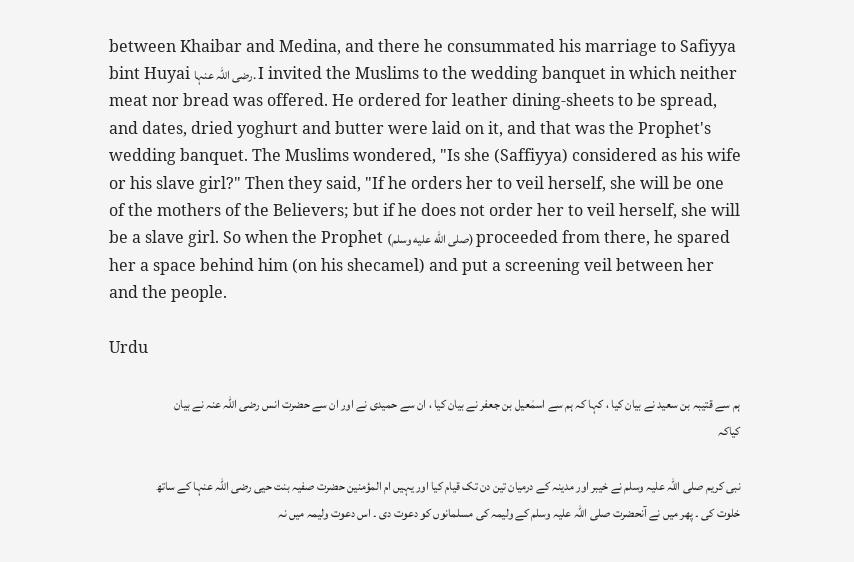between Khaibar and Medina, and there he consummated his marriage to Safiyya bint Huyai رضی اللہ عنہا. I invited the Muslims to the wedding banquet in which neither meat nor bread was offered. He ordered for leather dining-sheets to be spread, and dates, dried yoghurt and butter were laid on it, and that was the Prophet's wedding banquet. The Muslims wondered, "Is she (Saffiyya) considered as his wife or his slave girl?" Then they said, "If he orders her to veil herself, she will be one of the mothers of the Believers; but if he does not order her to veil herself, she will be a slave girl. So when the Prophet (صلى الله عليه وسلم) proceeded from there, he spared her a space behind him (on his shecamel) and put a screening veil between her and the people.

Urdu

ہم سے قتیبہ بن سعید نے بیان کیا ، کہا کہ ہم سے اسمٰعیل بن جعفر نے بیان کیا ، ان سے حمیدی نے اور ان سے حضرت انس رضی اللہ عنہ نے بیان کیاکہ

نبی کریم صلی اللہ علیہ وسلم نے خیبر اور مدینہ کے درمیان تین دن تک قیام کیا اور یہیں ام المؤمنین حضرت صفیہ بنت حیی رضی اللہ عنہا کے ساتھ خلوت کی ۔ پھر میں نے آنحضرت صلی اللہ علیہ وسلم کے ولیمہ کی مسلمانوں کو دعوت دی ۔ اس دعوت ولیمہ میں نہ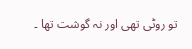تو روٹی تھی اور نہ گوشت تھا ۔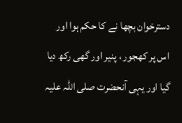دسترخوان بچھا نے کا حکم ہوا اور اس پر کھجور ، پنیر اور گھی رکھ دیا گیا اور یہی آنحضرت صلی اللہ علیہ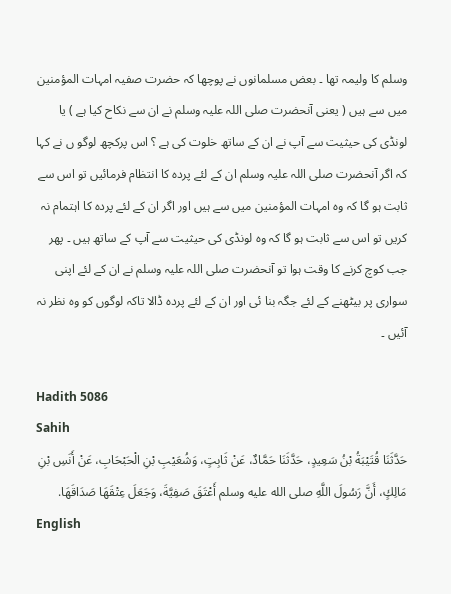وسلم کا ولیمہ تھا ۔ بعض مسلمانوں نے پوچھا کہ حضرت صفیہ امہات المؤمنین میں سے ہیں ( یعنی آنحضرت صلی اللہ علیہ وسلم نے ان سے نکاح کیا ہے ) یا لونڈی کی حیثیت سے آپ نے ان کے ساتھ خلوت کی ہے ؟ اس پرکچھ لوگو ں نے کہا کہ اگر آنحضرت صلی اللہ علیہ وسلم ان کے لئے پردہ کا انتظام فرمائیں تو اس سے ثابت ہو گا کہ وہ امہات المؤمنین میں سے ہیں اور اگر ان کے لئے پردہ کا اہتمام نہ کریں تو اس سے ثابت ہو گا کہ وہ لونڈی کی حیثیت سے آپ کے ساتھ ہیں ۔ پھر جب کوچ کرنے کا وقت ہوا تو آنحضرت صلی اللہ علیہ وسلم نے ان کے لئے اپنی سواری پر بیٹھنے کے لئے جگہ بنا ئی اور ان کے لئے پردہ ڈالا تاکہ لوگوں کو وہ نظر نہ آئیں ۔

Hadith 5086
Sahih
حَدَّثَنَا قُتَيْبَةُ بْنُ سَعِيدٍ، حَدَّثَنَا حَمَّادٌ، عَنْ ثَابِتٍ، وَشُعَيْبِ بْنِ الْحَبْحَابِ، عَنْ أَنَسِ بْنِ مَالِكٍ، أَنَّ رَسُولَ اللَّهِ صلى الله عليه وسلم أَعْتَقَ صَفِيَّةَ، وَجَعَلَ عِتْقَهَا صَدَاقَهَا.
English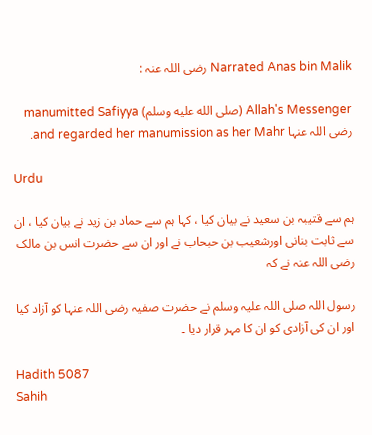Narrated Anas bin Malik رضی اللہ عنہ :

Allah's Messenger (صلى الله عليه وسلم) manumitted Safiyya رضی اللہ عنہا and regarded her manumission as her Mahr.

Urdu

ہم سے قتیبہ بن سعید نے بیان کیا ، کہا ہم سے حماد بن زید نے بیان کیا ، ان سے ثابت بنانی اورشعیب بن حبحاب نے اور ان سے حضرت انس بن مالک رضی اللہ عنہ نے کہ

رسول اللہ صلی اللہ علیہ وسلم نے حضرت صفیہ رضی اللہ عنہا کو آزاد کیا اور ان کی آزادی کو ان کا مہر قرار دیا ۔

Hadith 5087
Sahih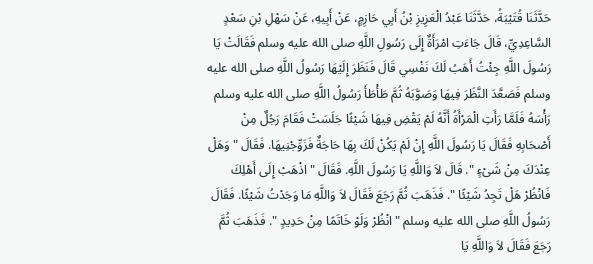حَدَّثَنَا قُتَيْبَةُ، حَدَّثَنَا عَبْدُ الْعَزِيزِ بْنُ أَبِي حَازِمٍ، عَنْ أَبِيهِ، عَنْ سَهْلِ بْنِ سَعْدٍ السَّاعِدِيِّ، قَالَ جَاءَتِ امْرَأَةٌ إِلَى رَسُولِ اللَّهِ صلى الله عليه وسلم فَقَالَتْ يَا رَسُولَ اللَّهِ جِئْتُ أَهَبُ لَكَ نَفْسِي قَالَ فَنَظَرَ إِلَيْهَا رَسُولُ اللَّهِ صلى الله عليه وسلم فَصَعَّدَ النَّظَرَ فِيهَا وَصَوَّبَهُ ثُمَّ طَأْطَأَ رَسُولُ اللَّهِ صلى الله عليه وسلم رَأْسَهُ فَلَمَّا رَأَتِ الْمَرْأَةُ أَنَّهُ لَمْ يَقْضِ فِيهَا شَيْئًا جَلَسَتْ فَقَامَ رَجُلٌ مِنْ أَصْحَابِهِ فَقَالَ يَا رَسُولَ اللَّهِ إِنْ لَمْ يَكُنْ لَكَ بِهَا حَاجَةٌ فَزَوِّجْنِيهَا. فَقَالَ " وَهَلْ عِنْدَكَ مِنْ شَىْءٍ ". قَالَ لاَ وَاللَّهِ يَا رَسُولَ اللَّهِ. فَقَالَ " اذْهَبْ إِلَى أَهْلِكَ فَانْظُرْ هَلْ تَجِدُ شَيْئًا ". فَذَهَبَ ثُمَّ رَجَعَ فَقَالَ لاَ وَاللَّهِ مَا وَجَدْتُ شَيْئًا. فَقَالَ رَسُولُ اللَّهِ صلى الله عليه وسلم " انْظُرْ وَلَوْ خَاتَمًا مِنْ حَدِيدٍ ". فَذَهَبَ ثُمَّ رَجَعَ فَقَالَ لاَ وَاللَّهِ يَا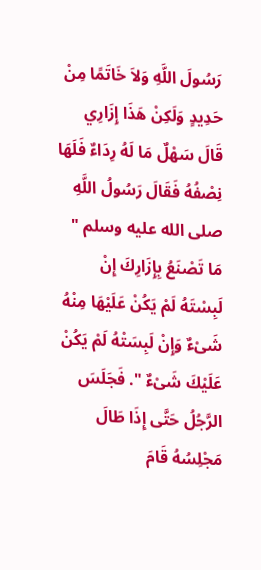رَسُولَ اللَّهِ وَلاَ خَاتَمًا مِنْ حَدِيدٍ وَلَكِنْ هَذَا إِزَارِي قَالَ سَهْلٌ مَا لَهُ رِدَاءٌ فَلَهَا نِصْفُهُ فَقَالَ رَسُولُ اللَّهِ صلى الله عليه وسلم " مَا تَصْنَعُ بِإِزَارِكَ إِنْ لَبِسْتَهُ لَمْ يَكُنْ عَلَيْهَا مِنْهُ شَىْءٌ وَإِنْ لَبِسَتْهُ لَمْ يَكُنْ عَلَيْكَ شَىْءٌ ". فَجَلَسَ الرَّجُلُ حَتَّى إِذَا طَالَ مَجْلِسُهُ قَامَ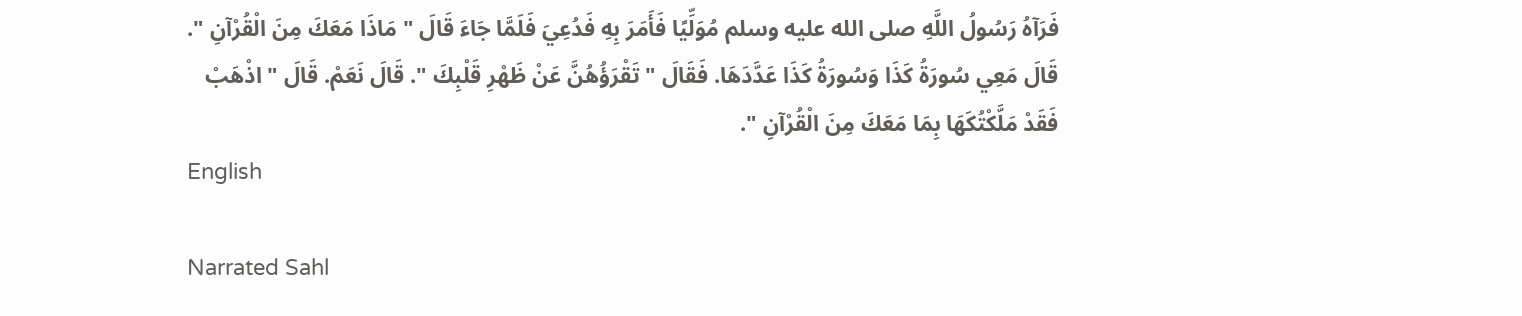فَرَآهُ رَسُولُ اللَّهِ صلى الله عليه وسلم مُوَلِّيًا فَأَمَرَ بِهِ فَدُعِيَ فَلَمَّا جَاءَ قَالَ " مَاذَا مَعَكَ مِنَ الْقُرْآنِ ". قَالَ مَعِي سُورَةُ كَذَا وَسُورَةُ كَذَا عَدَّدَهَا. فَقَالَ " تَقْرَؤُهُنَّ عَنْ ظَهْرِ قَلْبِكَ ". قَالَ نَعَمْ. قَالَ " اذْهَبْ فَقَدْ مَلَّكْتُكَهَا بِمَا مَعَكَ مِنَ الْقُرْآنِ ".
English

Narrated Sahl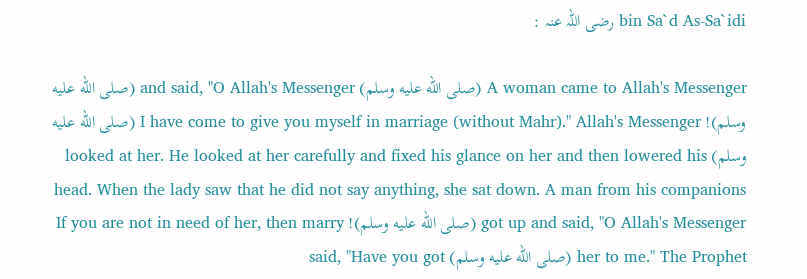bin Sa`d As-Sa`idi رضی اللہ عنہ :

A woman came to Allah's Messenger (صلى الله عليه وسلم) and said, "O Allah's Messenger (صلى الله عليه وسلم)! I have come to give you myself in marriage (without Mahr)." Allah's Messenger (صلى الله عليه وسلم) looked at her. He looked at her carefully and fixed his glance on her and then lowered his head. When the lady saw that he did not say anything, she sat down. A man from his companions got up and said, "O Allah's Messenger (صلى الله عليه وسلم)! If you are not in need of her, then marry her to me." The Prophet (صلى الله عليه وسلم) said, "Have you got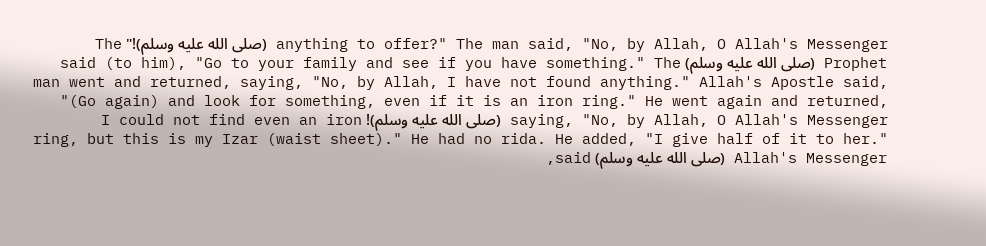anything to offer?" The man said, "No, by Allah, O Allah's Messenger (صلى الله عليه وسلم)!" The Prophet (صلى الله عليه وسلم) said (to him), "Go to your family and see if you have something." The man went and returned, saying, "No, by Allah, I have not found anything." Allah's Apostle said, "(Go again) and look for something, even if it is an iron ring." He went again and returned, saying, "No, by Allah, O Allah's Messenger (صلى الله عليه وسلم)! I could not find even an iron ring, but this is my Izar (waist sheet)." He had no rida. He added, "I give half of it to her." Allah's Messenger (صلى الله عليه وسلم) said,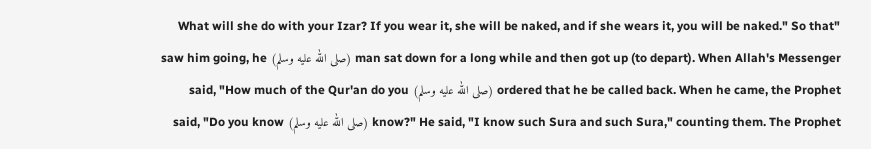"What will she do with your Izar? If you wear it, she will be naked, and if she wears it, you will be naked." So that man sat down for a long while and then got up (to depart). When Allah's Messenger (صلى الله عليه وسلم) saw him going, he ordered that he be called back. When he came, the Prophet (صلى الله عليه وسلم) said, "How much of the Qur'an do you know?" He said, "I know such Sura and such Sura," counting them. The Prophet (صلى الله عليه وسلم) said, "Do you know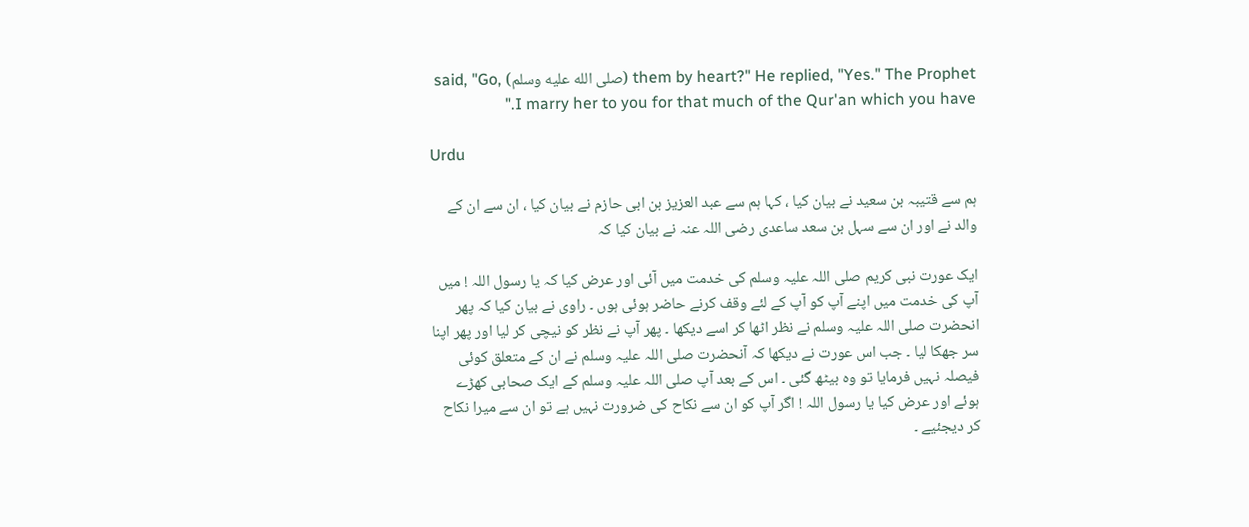them by heart?" He replied, "Yes." The Prophet (صلى الله عليه وسلم) said, "Go, I marry her to you for that much of the Qur'an which you have."

Urdu

ہم سے قتیبہ بن سعید نے بیان کیا ، کہا ہم سے عبد العزیز بن ابی حازم نے بیان کیا ، ان سے ان کے والد نے اور ان سے سہل بن سعد ساعدی رضی اللہ عنہ نے بیان کیا کہ

ایک عورت نبی کریم صلی اللہ علیہ وسلم کی خدمت میں آئی اور عرض کیا کہ یا رسول اللہ ! میں آپ کی خدمت میں اپنے آپ کو آپ کے لئے وقف کرنے حاضر ہوئی ہوں ۔ راوی نے بیان کیا کہ پھر انحضرت صلی اللہ علیہ وسلم نے نظر اٹھا کر اسے دیکھا ۔ پھر آپ نے نظر کو نیچی کر لیا اور پھر اپنا سر جھکا لیا ۔ جب اس عورت نے دیکھا کہ آنحضرت صلی اللہ علیہ وسلم نے ان کے متعلق کوئی فیصلہ نہیں فرمایا تو وہ بیٹھ گئی ۔ اس کے بعد آپ صلی اللہ علیہ وسلم کے ایک صحابی کھڑے ہوئے اور عرض کیا یا رسول اللہ ! اگر آپ کو ان سے نکاح کی ضرورت نہیں ہے تو ان سے میرا نکاح کر دیجئیے ۔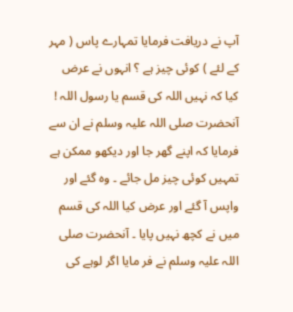آپ نے دریافت فرمایا تمہارے پاس ( مہر کے لئے ) کوئی چیز ہے ؟ انہوں نے عرض کیا کہ نہیں اللہ کی قسم یا رسول اللہ ! آنحضرت صلی اللہ علیہ وسلم نے ان سے فرمایا کہ اپنے گھر جا اور دیکھو ممکن ہے تمہیں کوئی چیز مل جائے ۔ وہ گئے اور واپس آ گئے اور عرض کیا اللہ کی قسم میں نے کچھ نہیں پایا ۔ آنحضرت صلی اللہ علیہ وسلم نے فر مایا اگر لوہے کی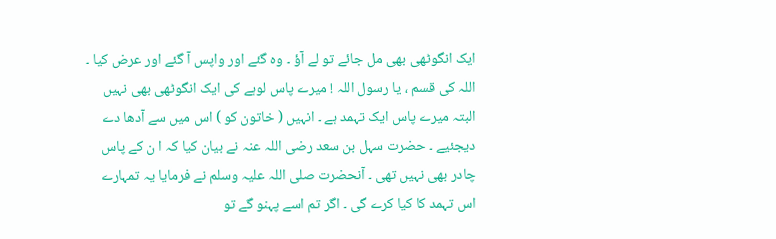ایک انگوٹھی بھی مل جائے تو لے آؤ ۔ وہ گئے اور واپس آ گئے اور عرض کیا ۔ اللہ کی قسم ، یا رسول اللہ ! میرے پاس لوہے کی ایک انگوٹھی بھی نہیں البتہ میرے پاس ایک تہمد ہے ۔ انہیں ( خاتون کو ) اس میں سے آدھا دے دیجئیے ۔ حضرت سہل بن سعد رضی اللہ عنہ نے بیان کیا کہ ا ن کے پاس چادر بھی نہیں تھی ۔ آنحضرت صلی اللہ علیہ وسلم نے فرمایا یہ تمہارے اس تہمد کا کیا کرے گی ۔ اگر تم اسے پہنو گے تو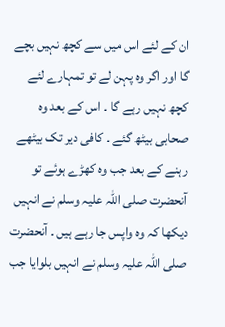ان کے لئے اس میں سے کچھ نہیں بچے گا اور اگر وہ پہن لے تو تمہارے لئے کچھ نہیں رہے گا ۔ اس کے بعد وہ صحابی بیٹھ گئے ۔ کافی دیر تک بیٹھے رہنے کے بعد جب وہ کھڑے ہوئے تو آنحضرت صلی اللہ علیہ وسلم نے انہیں دیکھا کہ وہ واپس جا رہے ہیں ۔ آنحضرت صلی اللہ علیہ وسلم نے انہیں بلوایا جب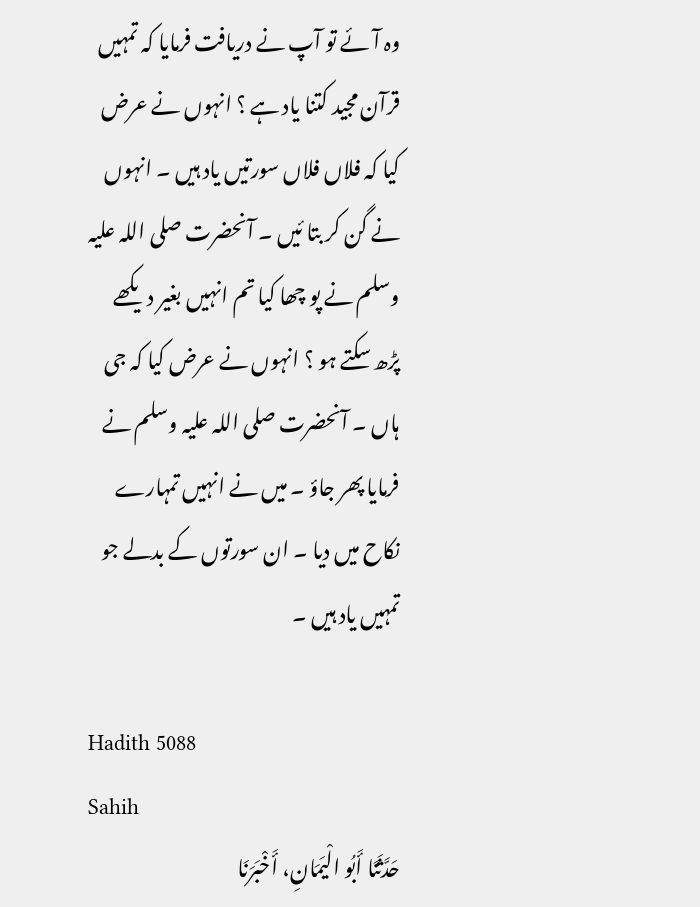وہ آئے تو آپ نے دریافت فرمایا کہ تمہیں قرآن مجید کتنا یاد ہے ؟ انہوں نے عرض کیا کہ فلاں فلاں سورتیں یاد ہیں ۔ انہوں نے گن کر بتا ئیں ۔ آنحضرت صلی اللہ علیہ وسلم نے پو چھا کیا تم انہیں بغیر دیکھے پڑھ سکتے ہو ؟ انہوں نے عرض کیا کہ جی ہاں ۔ آنحضرت صلی اللہ علیہ وسلم نے فرمایا پھر جاؤ ۔ میں نے انہیں تمہارے نکاح میں دیا ۔ ان سورتوں کے بدلے جو تمہیں یاد ہیں ۔

Hadith 5088
Sahih
حَدَّثَنَا أَبُو الْيَمَانِ، أَخْبَرَنَا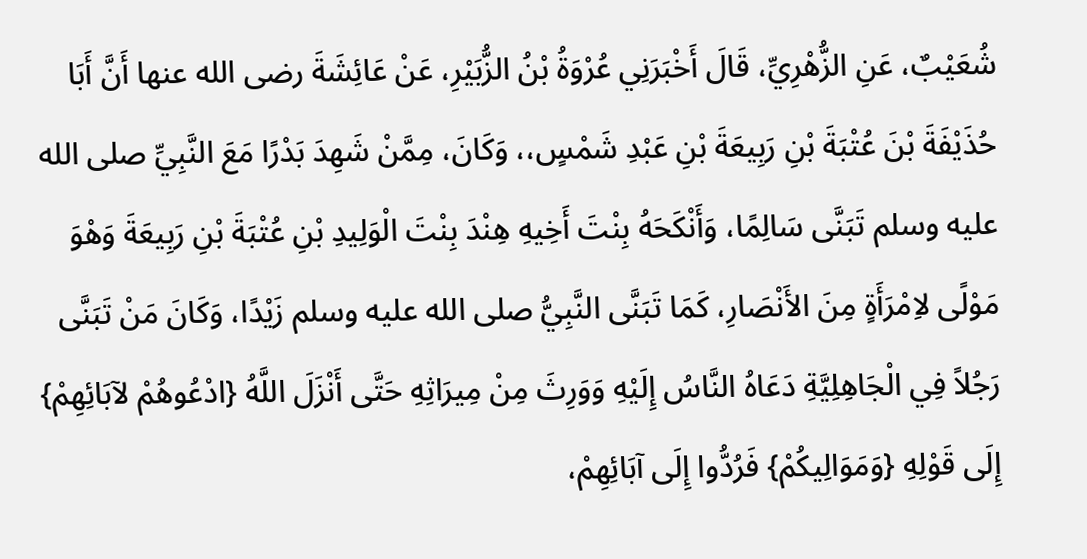شُعَيْبٌ، عَنِ الزُّهْرِيِّ، قَالَ أَخْبَرَنِي عُرْوَةُ بْنُ الزُّبَيْرِ، عَنْ عَائِشَةَ رضى الله عنها أَنَّ أَبَا حُذَيْفَةَ بْنَ عُتْبَةَ بْنِ رَبِيعَةَ بْنِ عَبْدِ شَمْسٍ،، وَكَانَ، مِمَّنْ شَهِدَ بَدْرًا مَعَ النَّبِيِّ صلى الله عليه وسلم تَبَنَّى سَالِمًا، وَأَنْكَحَهُ بِنْتَ أَخِيهِ هِنْدَ بِنْتَ الْوَلِيدِ بْنِ عُتْبَةَ بْنِ رَبِيعَةَ وَهْوَ مَوْلًى لاِمْرَأَةٍ مِنَ الأَنْصَارِ، كَمَا تَبَنَّى النَّبِيُّ صلى الله عليه وسلم زَيْدًا، وَكَانَ مَنْ تَبَنَّى رَجُلاً فِي الْجَاهِلِيَّةِ دَعَاهُ النَّاسُ إِلَيْهِ وَوَرِثَ مِنْ مِيرَاثِهِ حَتَّى أَنْزَلَ اللَّهُ {ادْعُوهُمْ لآبَائِهِمْ} إِلَى قَوْلِهِ {وَمَوَالِيكُمْ} فَرُدُّوا إِلَى آبَائِهِمْ،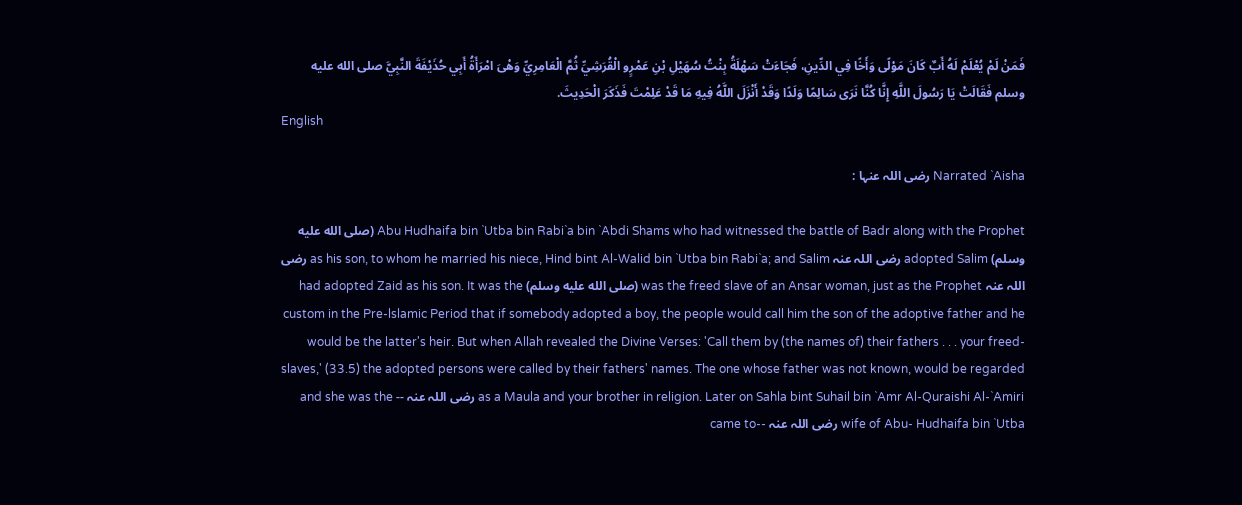فَمَنْ لَمْ يُعْلَمْ لَهُ أَبٌ كَانَ مَوْلًى وَأَخًا فِي الدِّينِ، فَجَاءَتْ سَهْلَةُ بِنْتُ سُهَيْلِ بْنِ عَمْرٍو الْقُرَشِيِّ ثُمَّ الْعَامِرِيِّ وَهْىَ امْرَأَةُ أَبِي حُذَيْفَةَ النَّبِيَّ صلى الله عليه وسلم فَقَالَتْ يَا رَسُولَ اللَّهِ إِنَّا كُنَّا نَرَى سَالِمًا وَلَدًا وَقَدْ أَنْزَلَ اللَّهُ فِيهِ مَا قَدْ عَلِمْتَ فَذَكَرَ الْحَدِيثَ.
English

Narrated `Aisha رضی اللہ عنہا :

Abu Hudhaifa bin `Utba bin Rabi`a bin `Abdi Shams who had witnessed the battle of Badr along with the Prophet (صلى الله عليه وسلم) adopted Salim رضی اللہ عنہ as his son, to whom he married his niece, Hind bint Al-Walid bin `Utba bin Rabi`a; and Salim رضی اللہ عنہ was the freed slave of an Ansar woman, just as the Prophet (صلى الله عليه وسلم) had adopted Zaid as his son. It was the custom in the Pre-lslamic Period that if somebody adopted a boy, the people would call him the son of the adoptive father and he would be the latter's heir. But when Allah revealed the Divine Verses: 'Call them by (the names of) their fathers . . . your freed-slaves,' (33.5) the adopted persons were called by their fathers' names. The one whose father was not known, would be regarded as a Maula and your brother in religion. Later on Sahla bint Suhail bin `Amr Al-Quraishi Al-`Amiri رضی اللہ عنہ -- and she was the wife of Abu- Hudhaifa bin `Utba رضی اللہ عنہ --came to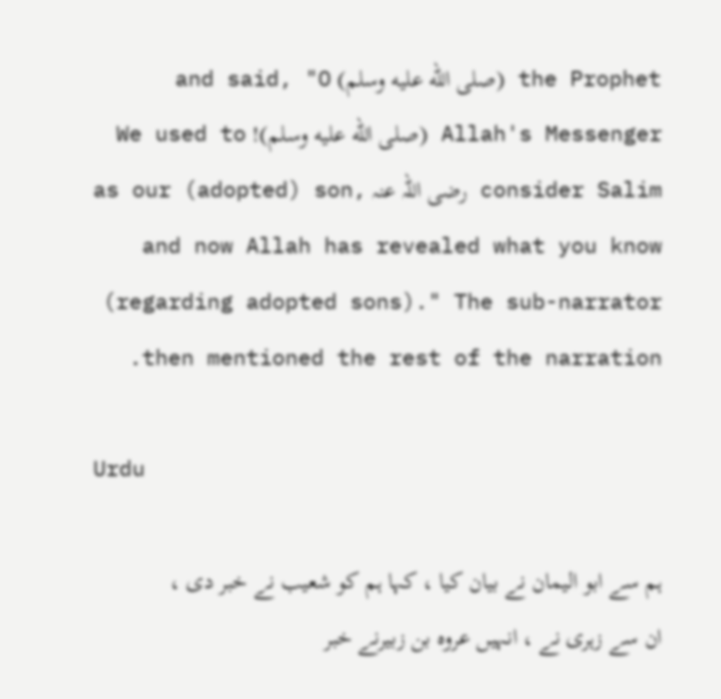the Prophet (صلى الله عليه وسلم) and said, "O Allah's Messenger (صلى الله عليه وسلم)! We used to consider Salim رضی اللہ عنہ as our (adopted) son, and now Allah has revealed what you know (regarding adopted sons)." The sub-narrator then mentioned the rest of the narration.

Urdu

ہم سے ابو الیمان نے بیان کیا ، کہا ہم کو شعیب نے خبر دی ، ان سے زہری نے ، انہیں عروہ بن زبیرنے خبر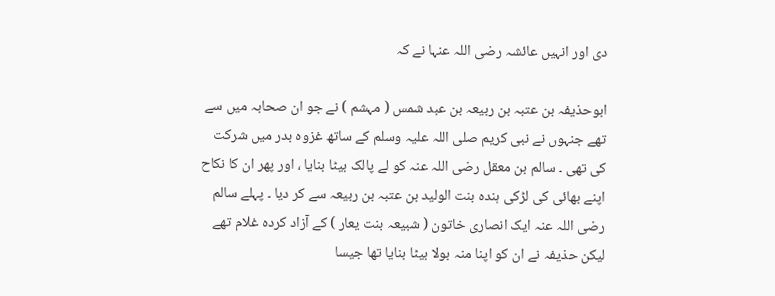دی اور انہیں عائشہ رضی اللہ عنہا نے کہ

ابوحذیفہ بن عتبہ بن ربیعہ بن عبد شمس ( مہشم ) نے جو ان صحابہ میں سے تھے جنہوں نے نبی کریم صلی اللہ علیہ وسلم کے ساتھ غزوہ بدر میں شرکت کی تھی ۔ سالم بن معقل رضی اللہ عنہ کو لے پالک بیٹا بنایا ، اور پھر ان کا نکاح اپنے بھائی کی لڑکی ہندہ بنت الولید بن عتبہ بن ربیعہ سے کر دیا ۔ پہلے سالم رضی اللہ عنہ ایک انصاری خاتون ( شبیعہ بنت یعار ) کے آزاد کردہ غلام تھے لیکن حذیفہ نے ان کو اپنا منہ بولا بیٹا بنایا تھا جیسا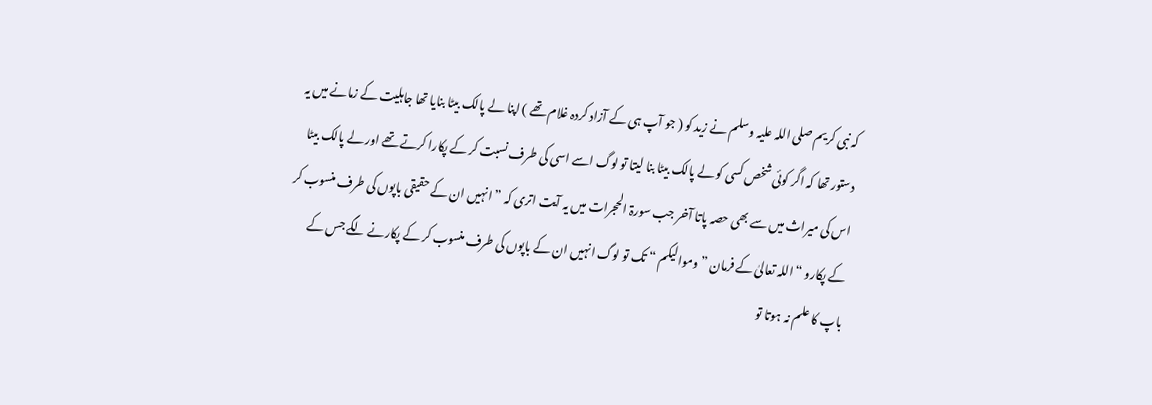کہ نبی کریم صلی اللہ علیہ وسلم نے زید کو ( جو آپ ہی کے آزاد کردہ غلام تھے ) اپنا لے پالک بیٹا بنایا تھا جاہلیت کے زمانے میں یہ دستور تھا کہ اگر کوئی شخص کسی کو لے پالک بیٹا بنا لیتا تو لوگ اسے اسی کی طرف نسبت کر کے پکارا کرتے تھے اور لے پالک بیٹا اس کی میراث میں سے بھی حصہ پاتا آخر جب سورۃ الحجرات میں یہ آیت اتری کہ ” انہیں ان کے حقیقی باپوں کی طرف منسوب کر کے پکارو “ اللہ تعالیٰ کے فرمان ” وموالیکم “ تک تو لوگ انہیں ان کے باپوں کی طرف منسوب کر کے پکارنے لگے جس کے باپ کا علم نہ ہوتا تو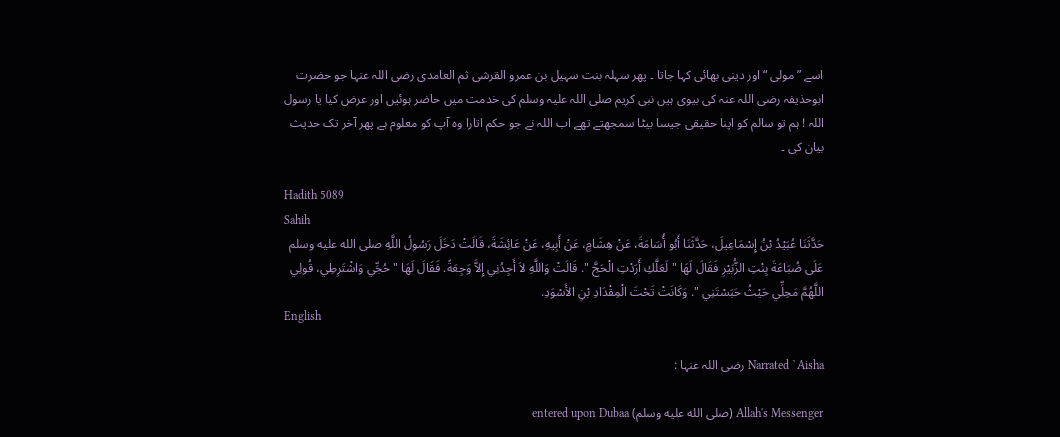اسے ” مولی “ اور دینی بھائی کہا جاتا ۔ پھر سہلہ بنت سہیل بن عمرو القرشی ثم العامدی رضی اللہ عنہا جو حضرت ابوحذیفہ رضی اللہ عنہ کی بیوی ہیں نبی کریم صلی اللہ علیہ وسلم کی خدمت میں حاضر ہوئیں اور عرض کیا یا رسول اللہ ! ہم تو سالم کو اپنا حقیقی جیسا بیٹا سمجھتے تھے اب اللہ نے جو حکم اتارا وہ آپ کو معلوم ہے پھر آخر تک حدیث بیان کی ۔

Hadith 5089
Sahih
حَدَّثَنَا عُبَيْدُ بْنُ إِسْمَاعِيلَ، حَدَّثَنَا أَبُو أُسَامَةَ، عَنْ هِشَامٍ، عَنْ أَبِيهِ، عَنْ عَائِشَةَ، قَالَتْ دَخَلَ رَسُولُ اللَّهِ صلى الله عليه وسلم عَلَى ضُبَاعَةَ بِنْتِ الزُّبَيْرِ فَقَالَ لَهَا " لَعَلَّكِ أَرَدْتِ الْحَجَّ ". قَالَتْ وَاللَّهِ لاَ أَجِدُنِي إِلاَّ وَجِعَةً. فَقَالَ لَهَا " حُجِّي وَاشْتَرِطِي، قُولِي اللَّهُمَّ مَحِلِّي حَيْثُ حَبَسْتَنِي ". وَكَانَتْ تَحْتَ الْمِقْدَادِ بْنِ الأَسْوَدِ.
English

Narrated `Aisha رضی اللہ عنہا :

Allah's Messenger (صلى الله عليه وسلم) entered upon Dubaa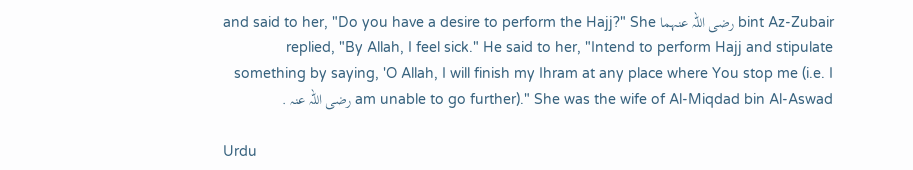bint Az-Zubair رضی اللہ عنہما and said to her, "Do you have a desire to perform the Hajj?" She replied, "By Allah, I feel sick." He said to her, "Intend to perform Hajj and stipulate something by saying, 'O Allah, I will finish my Ihram at any place where You stop me (i.e. I am unable to go further)." She was the wife of Al-Miqdad bin Al-Aswad رضی اللہ عنہ .

Urdu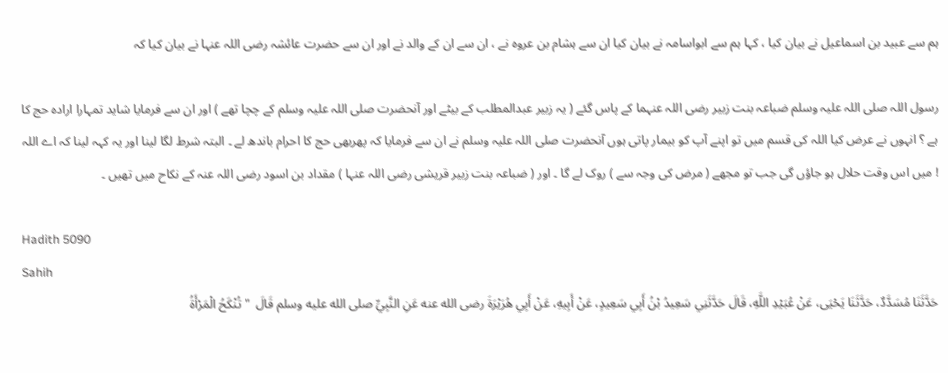ہم سے عبید بن اسماعیل نے بیان کیا ، کہا ہم سے ابواسامہ نے بیان کیا ان سے ہشام بن عروہ نے ، ان سے ان کے والد نے اور ان سے حضرت عائشہ رضی اللہ عنہا نے بیان کیا کہ

رسول اللہ صلی اللہ علیہ وسلم ضباعہ بنت زبیر رضی اللہ عنہما کے پاس گئے ( یہ زبیر عبدالمطلب کے بیٹے اور آنحضرت صلی اللہ علیہ وسلم کے چچا تھے ) اور ان سے فرمایا شاید تمہارا ارادہ حج کا ہے ؟ انہوں نے عرض کیا اللہ کی قسم میں تو اپنے آپ کو بیمار پاتی ہوں آنحضرت صلی اللہ علیہ وسلم نے ان سے فرمایا کہ پھربھی حج کا احرام باندھ لے ۔ البتہ شرط لگا لینا اور یہ کہہ لینا کہ اے اللہ ! میں اس وقت حلال ہو جاؤں گی جب تو مجھے ( مرض کی وجہ سے ) روک لے گا ۔ اور ( ضباعہ بنت زبیر قریشی رضی اللہ عنہا ) مقداد بن اسود رضی اللہ عنہ کے نکاح میں تھیں ۔

Hadith 5090
Sahih
حَدَّثَنَا مُسَدَّدٌ، حَدَّثَنَا يَحْيَى، عَنْ عُبَيْدِ اللَّهِ، قَالَ حَدَّثَنِي سَعِيدُ بْنُ أَبِي سَعِيدٍ، عَنْ أَبِيهِ، عَنْ أَبِي هُرَيْرَةَ رضى الله عنه عَنِ النَّبِيِّ صلى الله عليه وسلم قَالَ  " تُنْكَحُ الْمَرْأَةُ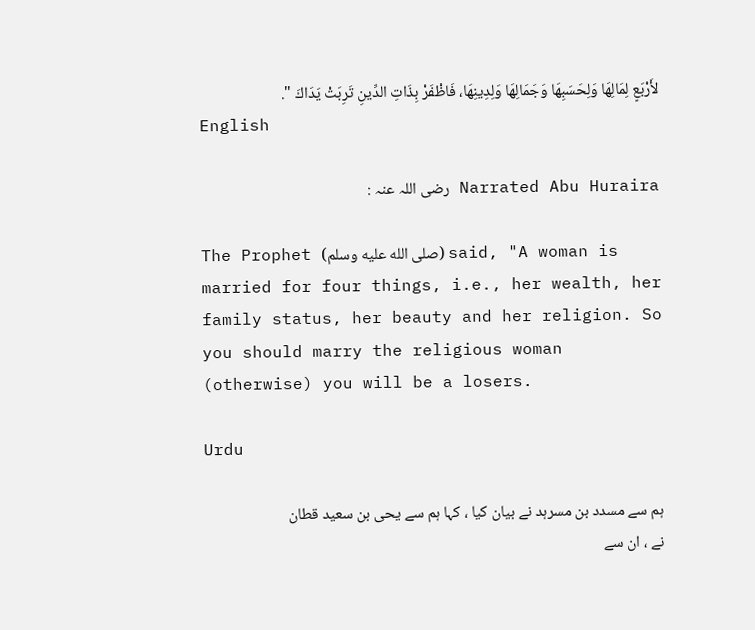لأَرْبَعٍ لِمَالِهَا وَلِحَسَبِهَا وَجَمَالِهَا وَلِدِينِهَا، فَاظْفَرْ بِذَاتِ الدِّينِ تَرِبَتْ يَدَاكَ ".
English

Narrated Abu Huraira رضی اللہ عنہ :

The Prophet (صلى الله عليه وسلم) said, "A woman is married for four things, i.e., her wealth, her family status, her beauty and her religion. So you should marry the religious woman (otherwise) you will be a losers.

Urdu

ہم سے مسدد بن مسرہد نے بیان کیا ، کہا ہم سے یحی بن سعید قطان نے ، ان سے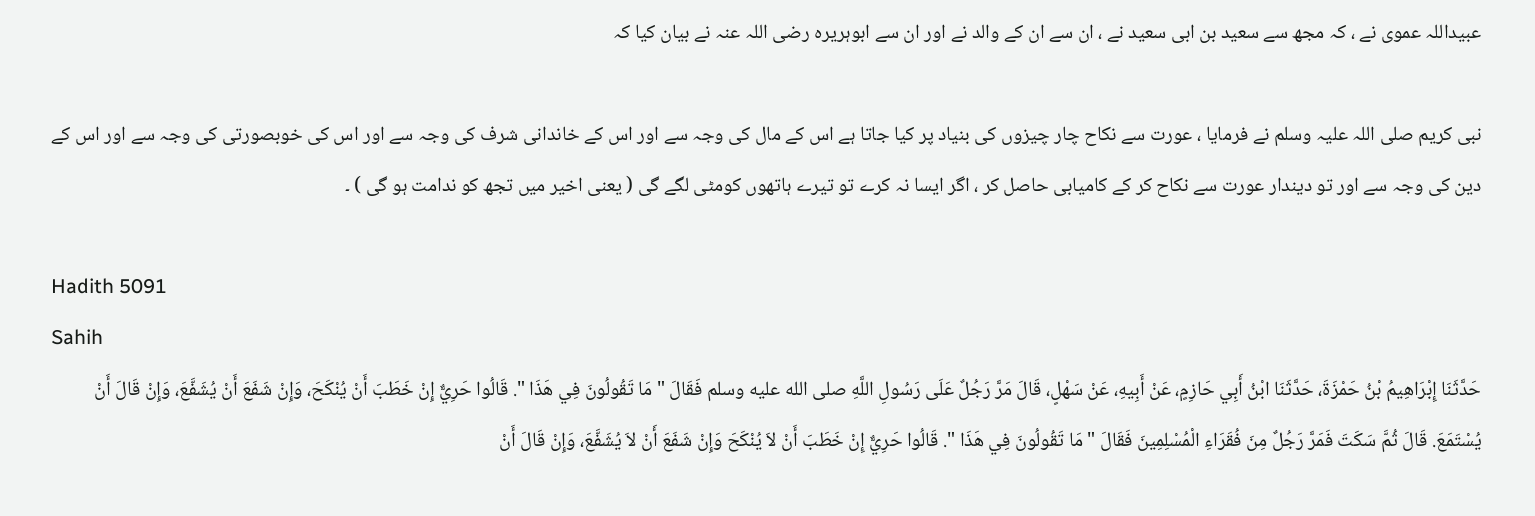عبیداللہ عموی نے ، کہ مجھ سے سعید بن ابی سعید نے ، ان سے ان کے والد نے اور ان سے ابوہریرہ رضی اللہ عنہ نے بیان کیا کہ

نبی کریم صلی اللہ علیہ وسلم نے فرمایا ، عورت سے نکاح چار چیزوں کی بنیاد پر کیا جاتا ہے اس کے مال کی وجہ سے اور اس کے خاندانی شرف کی وجہ سے اور اس کی خوبصورتی کی وجہ سے اور اس کے دین کی وجہ سے اور تو دیندار عورت سے نکاح کر کے کامیابی حاصل کر ، اگر ایسا نہ کرے تو تیرے ہاتھوں کومٹی لگے گی ( یعنی اخیر میں تجھ کو ندامت ہو گی ) ۔

Hadith 5091
Sahih
حَدَّثَنَا إِبْرَاهِيمُ بْنُ حَمْزَةَ، حَدَّثَنَا ابْنُ أَبِي حَازِمٍ، عَنْ أَبِيهِ، عَنْ سَهْلٍ، قَالَ مَرَّ رَجُلٌ عَلَى رَسُولِ اللَّهِ صلى الله عليه وسلم فَقَالَ " مَا تَقُولُونَ فِي هَذَا ". قَالُوا حَرِيٌّ إِنْ خَطَبَ أَنْ يُنْكَحَ، وَإِنْ شَفَعَ أَنْ يُشَفَّعَ، وَإِنْ قَالَ أَنْ يُسْتَمَعَ. قَالَ ثُمَّ سَكَتَ فَمَرَّ رَجُلٌ مِنَ فُقَرَاءِ الْمُسْلِمِينَ فَقَالَ " مَا تَقُولُونَ فِي هَذَا ". قَالُوا حَرِيٌّ إِنْ خَطَبَ أَنْ لاَ يُنْكَحَ وَإِنْ شَفَعَ أَنْ لاَ يُشَفَّعَ، وَإِنْ قَالَ أَنْ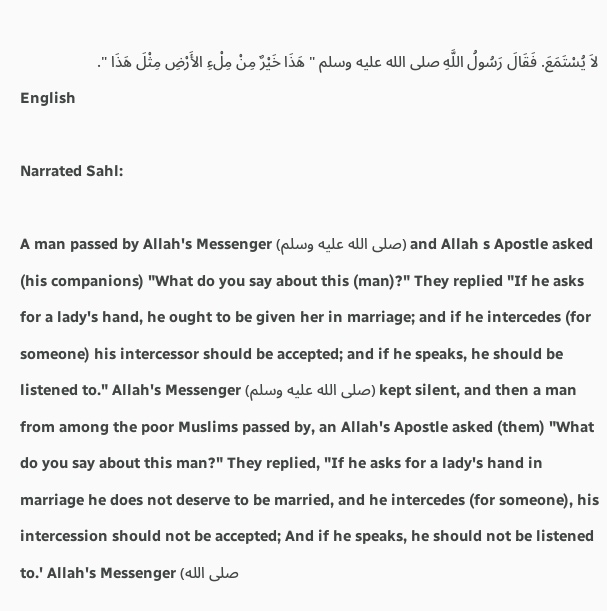لاَ يُسْتَمَعَ. فَقَالَ رَسُولُ اللَّهِ صلى الله عليه وسلم " هَذَا خَيْرٌ مِنْ مِلْءِ الأَرْضِ مِثْلَ هَذَا ".
English

Narrated Sahl:

A man passed by Allah's Messenger (صلى الله عليه وسلم) and Allah s Apostle asked (his companions) "What do you say about this (man)?" They replied "If he asks for a lady's hand, he ought to be given her in marriage; and if he intercedes (for someone) his intercessor should be accepted; and if he speaks, he should be listened to." Allah's Messenger (صلى الله عليه وسلم) kept silent, and then a man from among the poor Muslims passed by, an Allah's Apostle asked (them) "What do you say about this man?" They replied, "If he asks for a lady's hand in marriage he does not deserve to be married, and he intercedes (for someone), his intercession should not be accepted; And if he speaks, he should not be listened to.' Allah's Messenger (صلى الله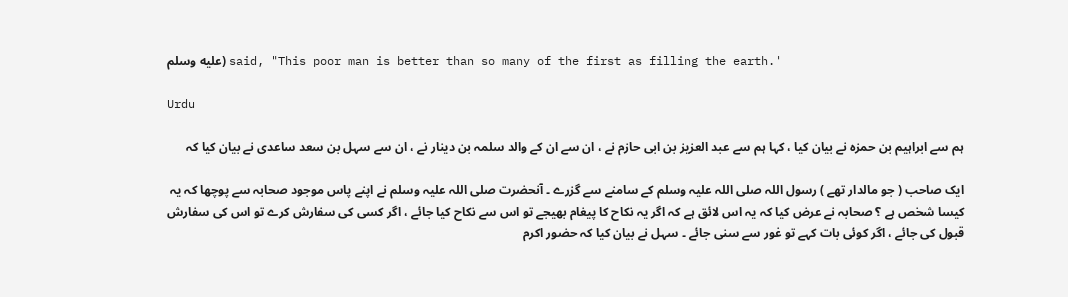عليه وسلم) said, "This poor man is better than so many of the first as filling the earth.'

Urdu

ہم سے ابراہیم بن حمزہ نے بیان کیا ، کہا ہم سے عبد العزیز بن ابی حازم نے ، ان سے ان کے والد سلمہ بن دینار نے ، ان سے سہل بن سعد ساعدی نے بیان کیا کہ

ایک صاحب ( جو مالدار تھے ) رسول اللہ صلی اللہ علیہ وسلم کے سامنے سے گزرے ۔ آنحضرت صلی اللہ علیہ وسلم نے اپنے پاس موجود صحابہ سے پوچھا کہ یہ کیسا شخص ہے ؟ صحابہ نے عرض کیا کہ یہ اس لائق ہے کہ اگر یہ نکاح کا پیغام بھیجے تو اس سے نکاح کیا جائے ، اگر کسی کی سفارش کرے تو اس کی سفارش قبول کی جائے ، اگر کوئی بات کہے تو غور سے سنی جائے ۔ سہل نے بیان کیا کہ حضور اکرم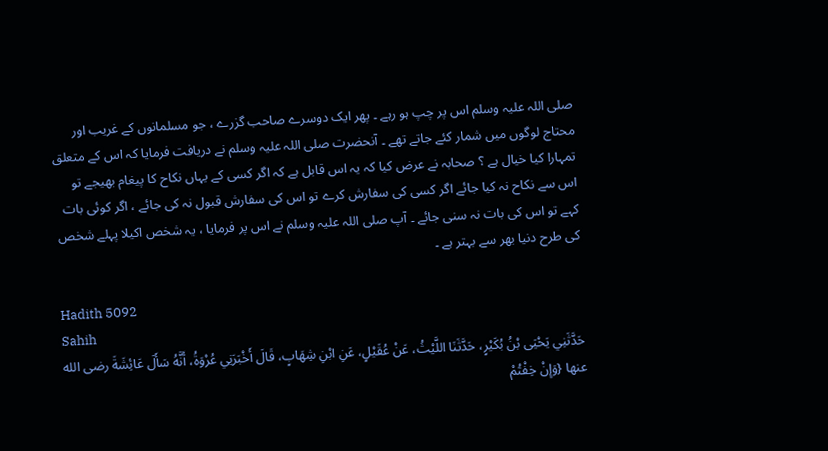صلی اللہ علیہ وسلم اس پر چپ ہو رہے ۔ پھر ایک دوسرے صاحب گزرے ، جو مسلمانوں کے غریب اور محتاج لوگوں میں شمار کئے جاتے تھے ۔ آنحضرت صلی اللہ علیہ وسلم نے دریافت فرمایا کہ اس کے متعلق تمہارا کیا خیال ہے ؟ صحابہ نے عرض کیا کہ یہ اس قابل ہے کہ اگر کسی کے یہاں نکاح کا پیغام بھیجے تو اس سے نکاح نہ کیا جائے اگر کسی کی سفارش کرے تو اس کی سفارش قبول نہ کی جائے ، اگر کوئی بات کہے تو اس کی بات نہ سنی جائے ۔ آپ صلی اللہ علیہ وسلم نے اس پر فرمایا ، یہ شخص اکیلا پہلے شخص کی طرح دنیا بھر سے بہتر ہے ۔

Hadith 5092
Sahih
حَدَّثَنِي يَحْيَى بْنُ بُكَيْرٍ، حَدَّثَنَا اللَّيْثُ، عَنْ عُقَيْلٍ، عَنِ ابْنِ شِهَابٍ، قَالَ أَخْبَرَنِي عُرْوَةُ، أَنَّهُ سَأَلَ عَائِشَةَ رضى الله عنها {وَإِنْ خِفْتُمْ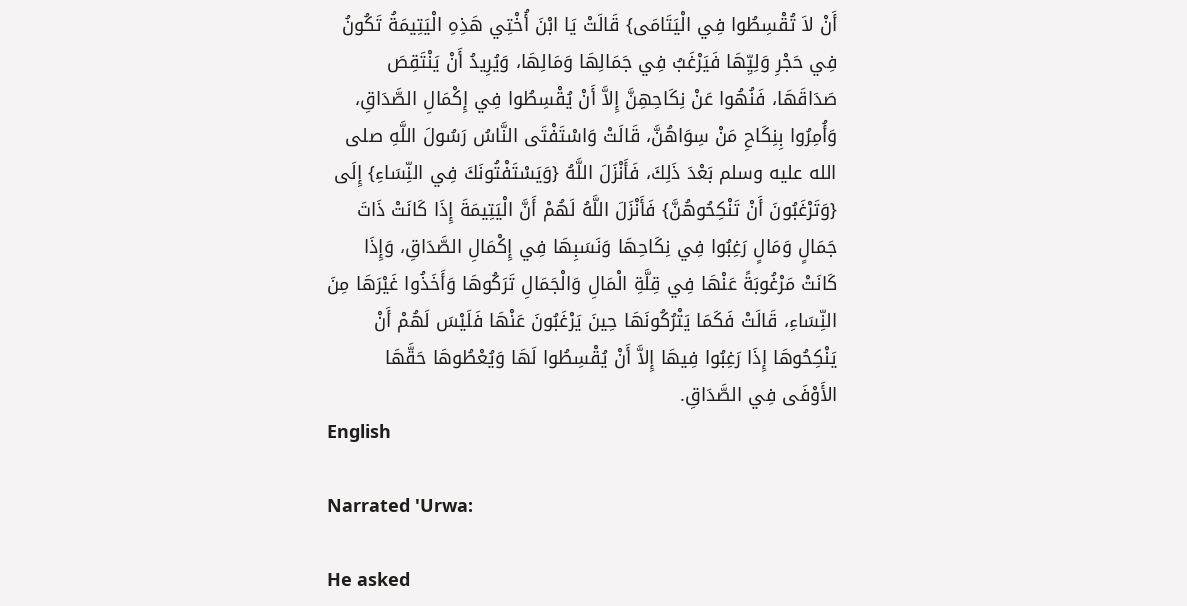أَنْ لاَ تُقْسِطُوا فِي الْيَتَامَى} قَالَتْ يَا ابْنَ أُخْتِي هَذِهِ الْيَتِيمَةُ تَكُونُ فِي حَجْرِ وَلِيِّهَا فَيَرْغَبُ فِي جَمَالِهَا وَمَالِهَا، وَيُرِيدُ أَنْ يَنْتَقِصَ صَدَاقَهَا، فَنُهُوا عَنْ نِكَاحِهِنَّ إِلاَّ أَنْ يُقْسِطُوا فِي إِكْمَالِ الصَّدَاقِ، وَأُمِرُوا بِنِكَاحِ مَنْ سِوَاهُنَّ، قَالَتْ وَاسْتَفْتَى النَّاسُ رَسُولَ اللَّهِ صلى الله عليه وسلم بَعْدَ ذَلِكَ، فَأَنْزَلَ اللَّهُ {وَيَسْتَفْتُونَكَ فِي النِّسَاءِ} إِلَى {وَتَرْغَبُونَ أَنْ تَنْكِحُوهُنَّ} فَأَنْزَلَ اللَّهُ لَهُمْ أَنَّ الْيَتِيمَةَ إِذَا كَانَتْ ذَاتَ جَمَالٍ وَمَالٍ رَغِبُوا فِي نِكَاحِهَا وَنَسَبِهَا فِي إِكْمَالِ الصَّدَاقِ، وَإِذَا كَانَتْ مَرْغُوبَةً عَنْهَا فِي قِلَّةِ الْمَالِ وَالْجَمَالِ تَرَكُوهَا وَأَخَذُوا غَيْرَهَا مِنَ النِّسَاءِ، قَالَتْ فَكَمَا يَتْرُكُونَهَا حِينَ يَرْغَبُونَ عَنْهَا فَلَيْسَ لَهُمْ أَنْ يَنْكِحُوهَا إِذَا رَغِبُوا فِيهَا إِلاَّ أَنْ يُقْسِطُوا لَهَا وَيُعْطُوهَا حَقَّهَا الأَوْفَى فِي الصَّدَاقِ.
English

Narrated 'Urwa:

He asked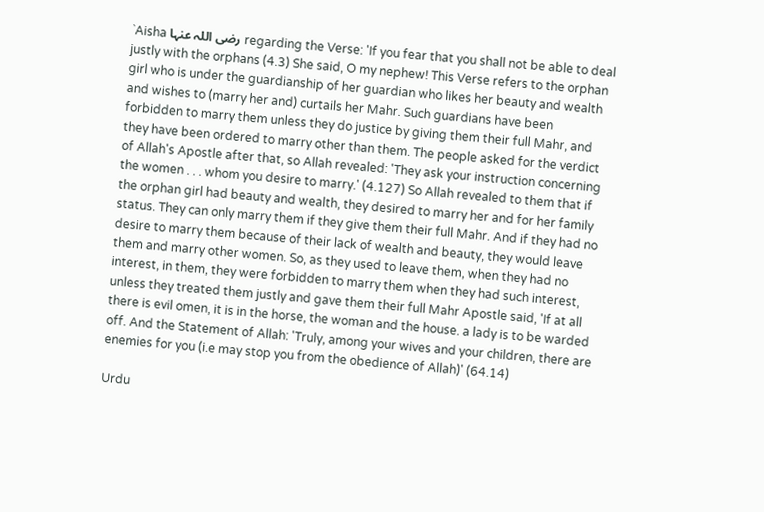`Aisha رضی اللہ عنہا regarding the Verse: 'If you fear that you shall not be able to deal justly with the orphans (4.3) She said, O my nephew! This Verse refers to the orphan girl who is under the guardianship of her guardian who likes her beauty and wealth and wishes to (marry her and) curtails her Mahr. Such guardians have been forbidden to marry them unless they do justice by giving them their full Mahr, and they have been ordered to marry other than them. The people asked for the verdict of Allah's Apostle after that, so Allah revealed: 'They ask your instruction concerning the women . . . whom you desire to marry.' (4.127) So Allah revealed to them that if the orphan girl had beauty and wealth, they desired to marry her and for her family status. They can only marry them if they give them their full Mahr. And if they had no desire to marry them because of their lack of wealth and beauty, they would leave them and marry other women. So, as they used to leave them, when they had no interest, in them, they were forbidden to marry them when they had such interest, unless they treated them justly and gave them their full Mahr Apostle said, 'If at all there is evil omen, it is in the horse, the woman and the house. a lady is to be warded off. And the Statement of Allah: 'Truly, among your wives and your children, there are enemies for you (i.e may stop you from the obedience of Allah)' (64.14)

Urdu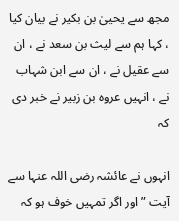مجھ سے یحییٰ بن بکیر نے بیان کیا ، کہا ہم سے لیث بن سعد نے ، ان سے عقیل نے ، ان سے ابن شہاب نے ، انہیں عروہ بن زبیر نے خبر دی کہ

انہوں نے عائشہ رضی اللہ عنہا سے آیت ” اور اگر تمہیں خوف ہو کہ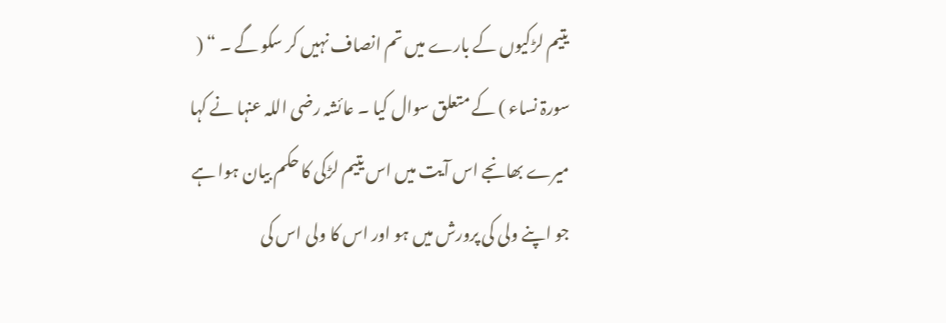یتیم لڑکیوں کے بارے میں تم انصاف نہیں کر سکو گے ۔ “ ( سورۃ نساء ) کے متعلق سوال کیا ۔ عائشہ رضی اللہ عنہا نے کہا میرے بھانجے اس آیت میں اس یتیم لڑکی کا حکم بیان ہوا ہے جو اپنے ولی کی پرورش میں ہو اور اس کا ولی اس کی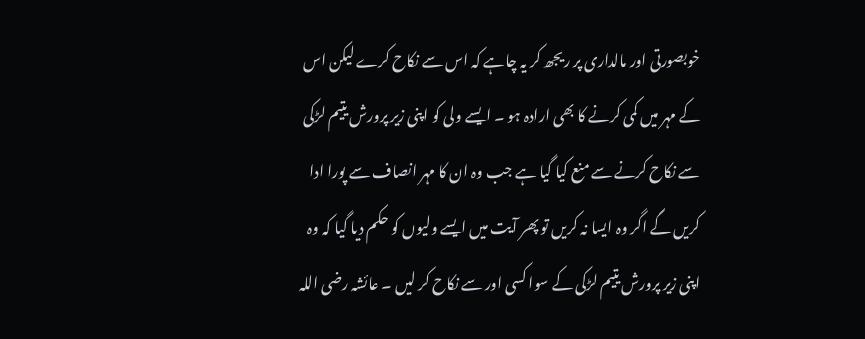خوبصورتی اور مالداری پر ریجھ کر یہ چاہے کہ اس سے نکاح کرے لیکن اس کے مہر میں کمی کرنے کا بھی ارادہ ہو ۔ ایسے ولی کو اپنی زیر پرورش یتیم لڑکی سے نکاح کرنے سے منع کیا گیا ہے جب وہ ان کا مہر انصاف سے پورا ادا کریں گے اگر وہ ایسا نہ کریں تو پھر آیت میں ایسے ولیوں کو حکم دیا گیا کہ وہ اپنی زیر پرورش یتیم لڑکی کے سوا کسی اور سے نکاح کر لیں ۔ عائشہ رضی اللہ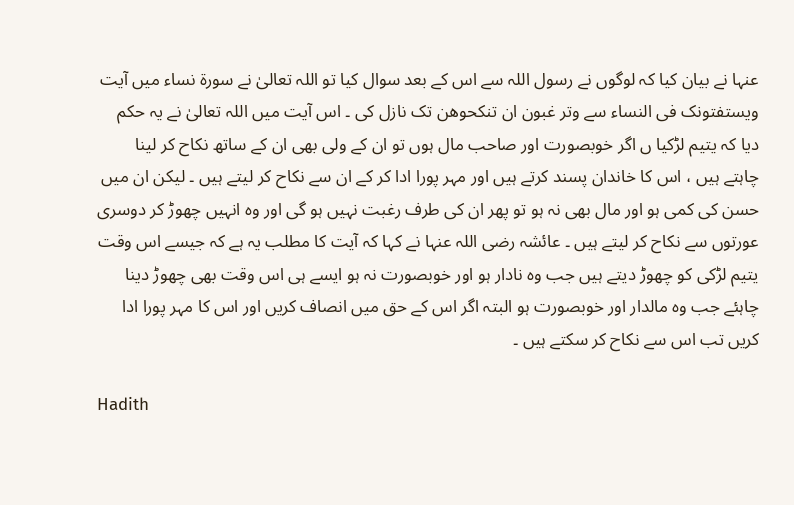عنہا نے بیان کیا کہ لوگوں نے رسول اللہ سے اس کے بعد سوال کیا تو اللہ تعالیٰ نے سورۃ نساء میں آیت ویستفتونک فی النساء سے وتر غبون ان تنکحوھن تک نازل کی ۔ اس آیت میں اللہ تعالیٰ نے یہ حکم دیا کہ یتیم لڑکیا ں اگر خوبصورت اور صاحب مال ہوں تو ان کے ولی بھی ان کے ساتھ نکاح کر لینا چاہتے ہیں ، اس کا خاندان پسند کرتے ہیں اور مہر پورا ادا کر کے ان سے نکاح کر لیتے ہیں ۔ لیکن ان میں حسن کی کمی ہو اور مال بھی نہ ہو تو پھر ان کی طرف رغبت نہیں ہو گی اور وہ انہیں چھوڑ کر دوسری عورتوں سے نکاح کر لیتے ہیں ۔ عائشہ رضی اللہ عنہا نے کہا کہ آیت کا مطلب یہ ہے کہ جیسے اس وقت یتیم لڑکی کو چھوڑ دیتے ہیں جب وہ نادار ہو اور خوبصورت نہ ہو ایسے ہی اس وقت بھی چھوڑ دینا چاہئے جب وہ مالدار اور خوبصورت ہو البتہ اگر اس کے حق میں انصاف کریں اور اس کا مہر پورا ادا کریں تب اس سے نکاح کر سکتے ہیں ۔

Hadith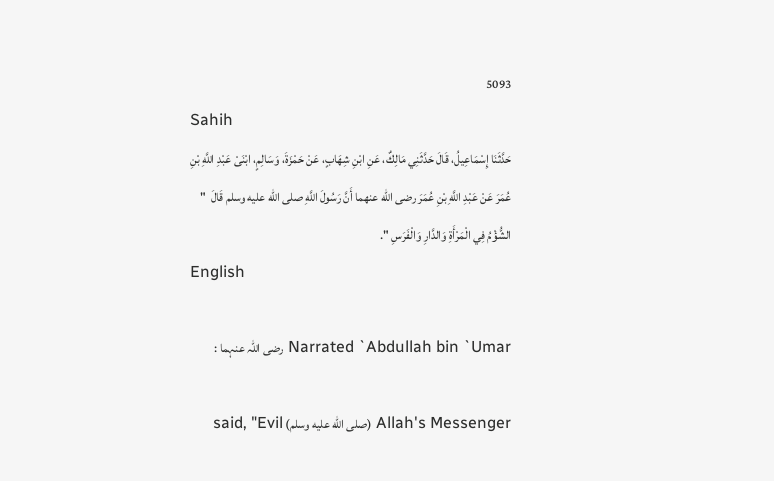5093
Sahih
حَدَّثَنَا إِسْمَاعِيلُ، قَالَ حَدَّثَنِي مَالِكٌ، عَنِ ابْنِ شِهَابٍ، عَنْ حَمْزَةَ، وَسَالِمٍ، ابْنَىْ عَبْدِ اللَّهِ بْنِ عُمَرَ عَنْ عَبْدِ اللَّهِ بْنِ عُمَرَ رضى الله عنهما أَنَّ رَسُولَ اللَّهِ صلى الله عليه وسلم قَالَ  " الشُّؤْمُ فِي الْمَرْأَةِ وَالدَّارِ وَالْفَرَسِ ".
English

Narrated `Abdullah bin `Umar رضی اللہ عنہما :

Allah's Messenger (صلى الله عليه وسلم) said, "Evil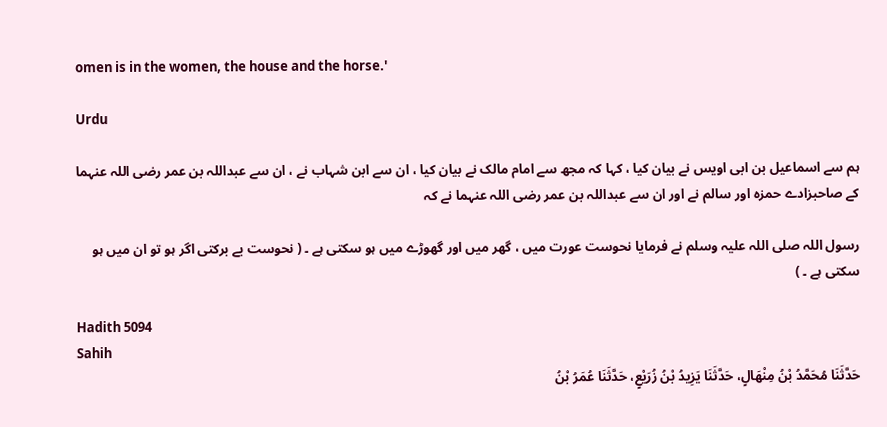omen is in the women, the house and the horse.'

Urdu

ہم سے اسماعیل بن ابی اویس نے بیان کیا ، کہا کہ مجھ سے امام مالک نے بیان کیا ، ان سے ابن شہاب نے ، ان سے عبداللہ بن عمر رضی اللہ عنہما کے صاحبزادے حمزہ اور سالم نے اور ان سے عبداللہ بن عمر رضی اللہ عنہما نے کہ

رسول اللہ صلی اللہ علیہ وسلم نے فرمایا نحوست عورت میں ، گھر میں اور گھوڑے میں ہو سکتی ہے ۔ ( نحوست بے برکتی اگر ہو تو ان میں ہو سکتی ہے ۔ )

Hadith 5094
Sahih
حَدَّثَنَا مُحَمَّدُ بْنُ مِنْهَالٍ، حَدَّثَنَا يَزِيدُ بْنُ زُرَيْعٍ، حَدَّثَنَا عُمَرُ بْنُ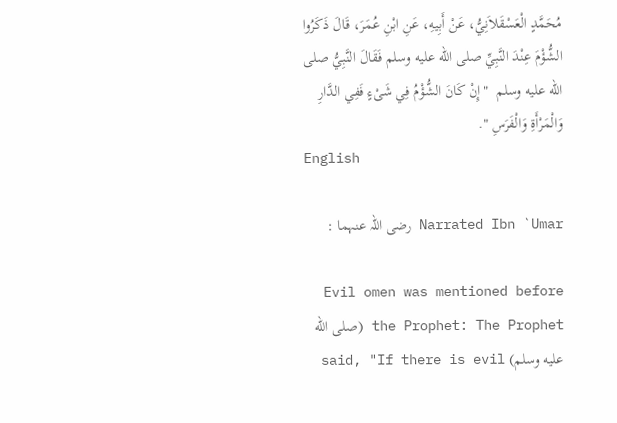مُحَمَّدٍ الْعَسْقَلاَنِيُّ، عَنْ أَبِيهِ، عَنِ ابْنِ عُمَرَ، قَالَ ذَكَرُوا الشُّؤْمَ عِنْدَ النَّبِيِّ صلى الله عليه وسلم فَقَالَ النَّبِيُّ صلى الله عليه وسلم  " إِنْ كَانَ الشُّؤْمُ فِي شَىْءٍ فَفِي الدَّارِ وَالْمَرْأَةِ وَالْفَرَسِ ".
English

Narrated Ibn `Umar رضی اللہ عنہما :

Evil omen was mentioned before the Prophet: The Prophet (صلى الله عليه وسلم) said, "If there is evil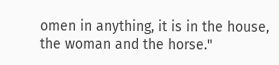omen in anything, it is in the house, the woman and the horse."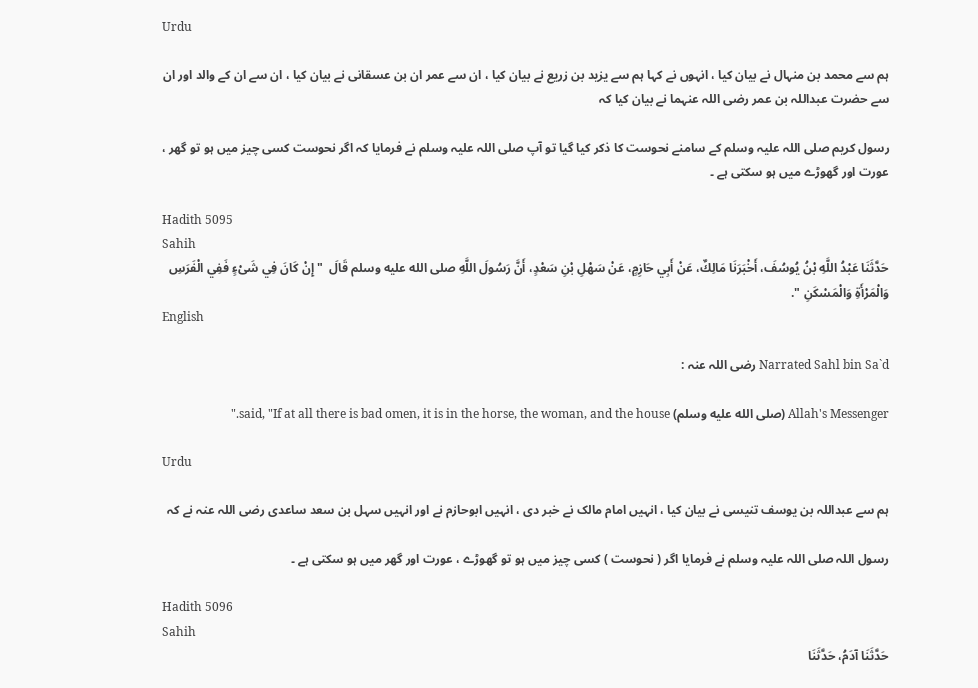Urdu

ہم سے محمد بن منہال نے بیان کیا ، انہوں نے کہا ہم سے یزید بن زریع نے بیان کیا ، ان سے عمر ان بن عسقانی نے بیان کیا ، ان سے ان کے والد اور ان سے حضرت عبداللہ بن عمر رضی اللہ عنہما نے بیان کیا کہ

رسول کریم صلی اللہ علیہ وسلم کے سامنے نحوست کا ذکر کیا گیا تو آپ صلی اللہ علیہ وسلم نے فرمایا کہ اگر نحوست کسی چیز میں ہو تو گھر ، عورت اور گھوڑے میں ہو سکتی ہے ۔

Hadith 5095
Sahih
حَدَّثَنَا عَبْدُ اللَّهِ بْنُ يُوسُفَ، أَخْبَرَنَا مَالِكٌ، عَنْ أَبِي حَازِمٍ، عَنْ سَهْلِ بْنِ سَعْدٍ، أَنَّ رَسُولَ اللَّهِ صلى الله عليه وسلم قَالَ  " إِنْ كَانَ فِي شَىْءٍ فَفِي الْفَرَسِ وَالْمَرْأَةِ وَالْمَسْكَنِ ".
English

Narrated Sahl bin Sa`d رضی اللہ عنہ :

Allah's Messenger (صلى الله عليه وسلم) said, "If at all there is bad omen, it is in the horse, the woman, and the house."

Urdu

ہم سے عبداللہ بن یوسف تنیسی نے بیان کیا ، انہیں امام مالک نے خبر دی ، انہیں ابوحازم نے اور انہیں سہل بن سعد ساعدی رضی اللہ عنہ نے کہ

رسول اللہ صلی اللہ علیہ وسلم نے فرمایا اگر ( نحوست ) کسی چیز میں ہو تو گھوڑے ، عورت اور گھر میں ہو سکتی ہے ۔

Hadith 5096
Sahih
حَدَّثَنَا آدَمُ، حَدَّثَنَا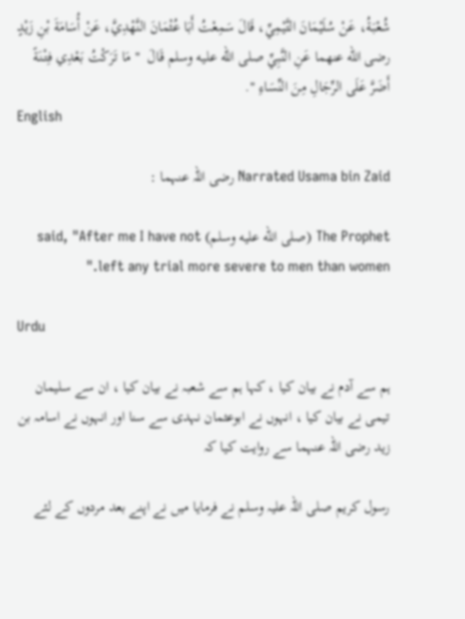شُعْبَةُ، عَنْ سُلَيْمَانَ التَّيْمِيِّ، قَالَ سَمِعْتُ أَبَا عُثْمَانَ النَّهْدِيَّ، عَنْ أُسَامَةَ بْنِ زَيْدٍ رضى الله عنهما عَنِ النَّبِيِّ صلى الله عليه وسلم قَالَ  " مَا تَرَكْتُ بَعْدِي فِتْنَةً أَضَرَّ عَلَى الرِّجَالِ مِنَ النِّسَاءِ ".
English

Narrated Usama bin Zaid رضی اللہ عنہما :

The Prophet (صلى الله عليه وسلم) said, "After me I have not left any trial more severe to men than women."

Urdu

ہم سے آدم نے بیان کیا ، کہا ہم سے شعبہ نے بیان کیا ، ان سے سلیمان تیمی نے بیان کیا ، انہوں نے ابوعثمان نہدی سے سنا اور انہوں نے اسامہ بن زید رضی اللہ عنہما سے روایت کیا کہ

رسول کریم صلی اللہ علیہ وسلم نے فرمایا میں نے اپنے بعد مردوں کے لئے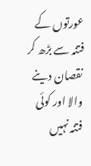عورتوں کے فتنہ سے بڑھ کر نقصان دینے والا اور کوئی فتنہ نہیں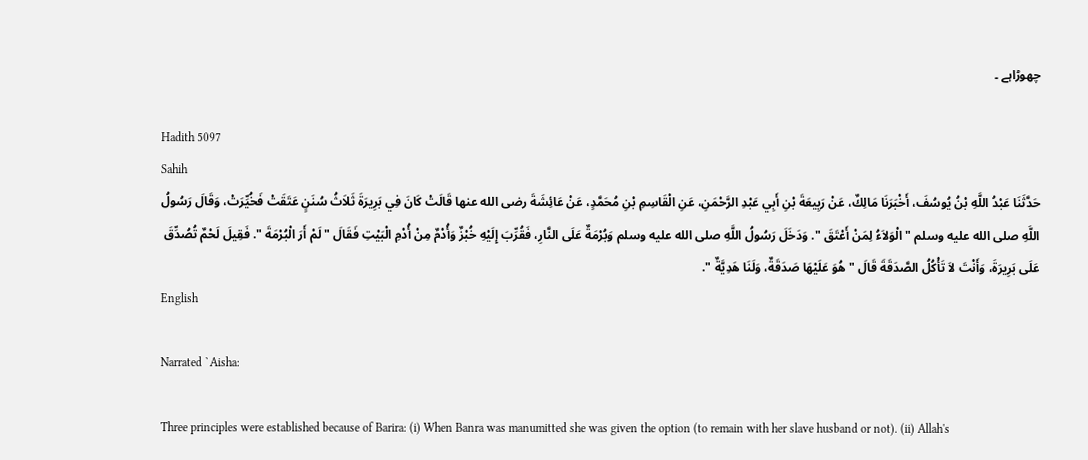چھوڑاہے ۔

Hadith 5097
Sahih
حَدَّثَنَا عَبْدُ اللَّهِ بْنُ يُوسُفَ، أَخْبَرَنَا مَالِكٌ، عَنْ رَبِيعَةَ بْنِ أَبِي عَبْدِ الرَّحْمَنِ، عَنِ الْقَاسِمِ بْنِ مُحَمَّدٍ، عَنْ عَائِشَةَ رضى الله عنها قَالَتْ كَانَ فِي بَرِيرَةَ ثَلاَثُ سُنَنٍ عَتَقَتْ فَخُيِّرَتْ، وَقَالَ رَسُولُ اللَّهِ صلى الله عليه وسلم " الْوَلاَءُ لِمَنْ أَعْتَقَ ". وَدَخَلَ رَسُولُ اللَّهِ صلى الله عليه وسلم وَبُرْمَةٌ عَلَى النَّارِ، فَقُرِّبَ إِلَيْهِ خُبْزٌ وَأُدْمٌ مِنْ أُدْمِ الْبَيْتِ فَقَالَ " لَمْ أَرَ الْبُرْمَةَ ". فَقِيلَ لَحْمٌ تُصُدِّقَ عَلَى بَرِيرَةَ، وَأَنْتَ لاَ تَأْكُلُ الصَّدَقَةَ قَالَ " هُوَ عَلَيْهَا صَدَقَةٌ، وَلَنَا هَدِيَّةٌ ".
English

Narrated `Aisha:

Three principles were established because of Barira: (i) When Banra was manumitted she was given the option (to remain with her slave husband or not). (ii) Allah's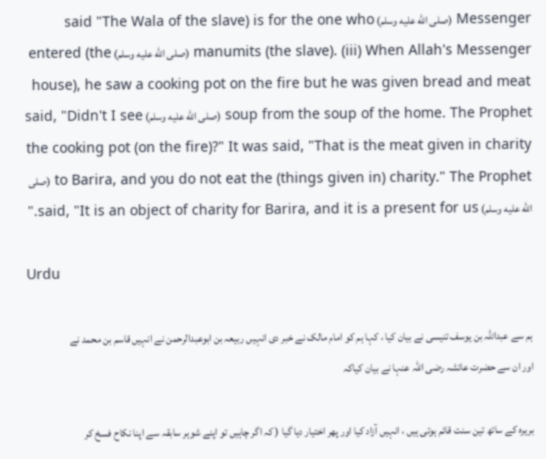Messenger (صلى الله عليه وسلم) said "The Wala of the slave) is for the one who manumits (the slave). (iii) When Allah's Messenger (صلى الله عليه وسلم) entered (the house), he saw a cooking pot on the fire but he was given bread and meat soup from the soup of the home. The Prophet (صلى الله عليه وسلم) said, "Didn't I see the cooking pot (on the fire)?" It was said, "That is the meat given in charity to Barira, and you do not eat the (things given in) charity." The Prophet (صلى الله عليه وسلم) said, "It is an object of charity for Barira, and it is a present for us."

Urdu

ہم سے عبداللہ بن یوسف تنیسی نے بیان کیا ، کہا ہم کو امام مالک نے خبر دی انہیں ربیعہ بن ابوعبدالرحمن نے انہیں قاسم بن محمد نے اور ان سے حضرت عائشہ رضی اللہ عنہا نے بیان کیاکہ

بریرہ کے ساتھ تین سنت قائم ہوتی ہیں ، انہیں آزاد کیا اور پھر اختیار دیا گیا ( کہ اگر چاہیں تو اپنے شوہر سابقہ سے اپنا نکاح فسخ کر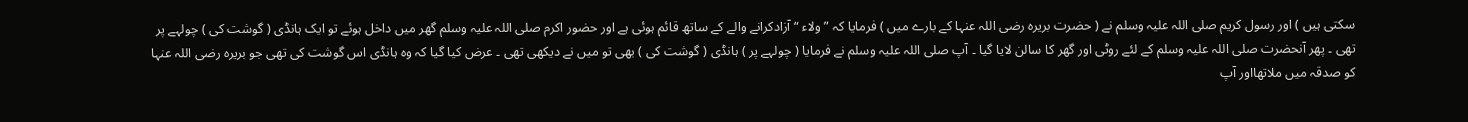سکتی ہیں ) اور رسول کریم صلی اللہ علیہ وسلم نے ( حضرت بریرہ رضی اللہ عنہا کے بارے میں ) فرمایا کہ ” ولاء “ آزادکرانے والے کے ساتھ قائم ہوئی ہے اور حضور اکرم صلی اللہ علیہ وسلم گھر میں داخل ہوئے تو ایک ہانڈی ( گوشت کی ) چولہے پر تھی ۔ پھر آنحضرت صلی اللہ علیہ وسلم کے لئے روٹی اور گھر کا سالن لایا گیا ۔ آپ صلی اللہ علیہ وسلم نے فرمایا ( چولہے پر ) ہانڈی ( گوشت کی ) بھی تو میں نے دیکھی تھی ۔ عرض کیا گیا کہ وہ ہانڈی اس گوشت کی تھی جو بریرہ رضی اللہ عنہا کو صدقہ میں ملاتھااور آپ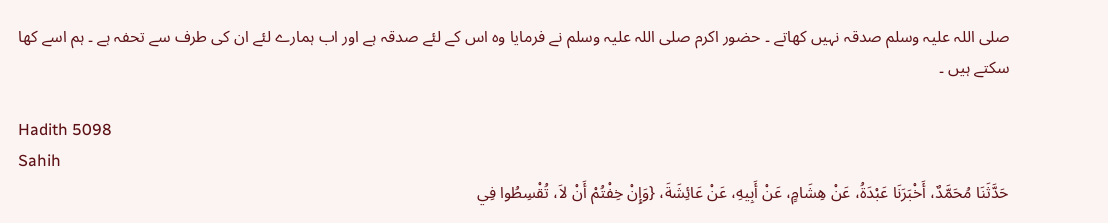صلی اللہ علیہ وسلم صدقہ نہیں کھاتے ۔ حضور اکرم صلی اللہ علیہ وسلم نے فرمایا وہ اس کے لئے صدقہ ہے اور اب ہمارے لئے ان کی طرف سے تحفہ ہے ۔ ہم اسے کھا سکتے ہیں ۔

Hadith 5098
Sahih
حَدَّثَنَا مُحَمَّدٌ، أَخْبَرَنَا عَبْدَةُ، عَنْ هِشَامٍ، عَنْ أَبِيهِ، عَنْ عَائِشَةَ، {وَإِنْ خِفْتُمْ أَنْ لاَ، تُقْسِطُوا فِي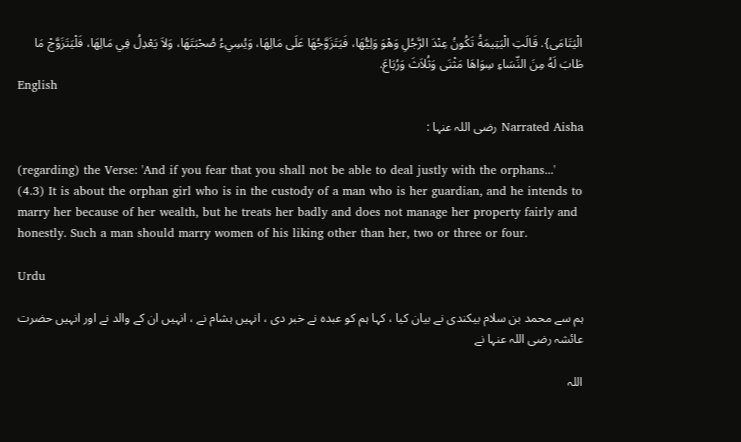الْيَتَامَى}. قَالَتِ الْيَتِيمَةُ تَكُونُ عِنْدَ الرَّجُلِ وَهْوَ وَلِيُّهَا، فَيَتَزَوَّجُهَا عَلَى مَالِهَا، وَيُسِيءُ صُحْبَتَهَا، وَلاَ يَعْدِلُ فِي مَالِهَا، فَلْيَتَزَوَّجْ مَا طَابَ لَهُ مِنَ النِّسَاءِ سِوَاهَا مَثْنَى وَثُلاَثَ وَرُبَاعَ.
English

Narrated Aisha رضی اللہ عنہا :

(regarding) the Verse: 'And if you fear that you shall not be able to deal justly with the orphans...' (4.3) It is about the orphan girl who is in the custody of a man who is her guardian, and he intends to marry her because of her wealth, but he treats her badly and does not manage her property fairly and honestly. Such a man should marry women of his liking other than her, two or three or four.

Urdu

ہم سے محمد بن سلام بیکندی نے بیان کیا ، کہا ہم کو عبدہ نے خبر دی ، انہیں ہشام نے ، انہیں ان کے والد نے اور انہیں حضرت عائشہ رضی اللہ عنہا نے

اللہ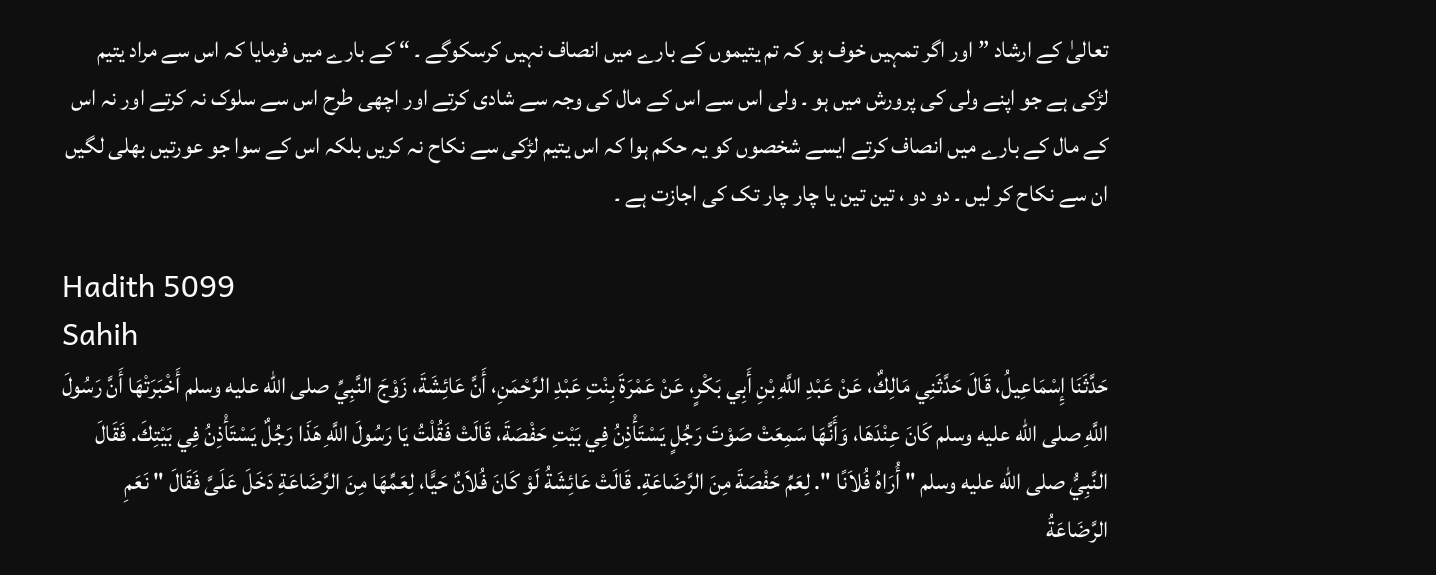تعالیٰ کے ارشاد ” اور اگر تمہیں خوف ہو کہ تم یتیموں کے بارے میں انصاف نہیں کرسکوگے ۔ “ کے بارے میں فرمایا کہ اس سے مراد یتیم لڑکی ہے جو اپنے ولی کی پرورش میں ہو ۔ ولی اس سے اس کے مال کی وجہ سے شادی کرتے اور اچھی طرح اس سے سلوک نہ کرتے اور نہ اس کے مال کے بارے میں انصاف کرتے ایسے شخصوں کو یہ حکم ہوا کہ اس یتیم لڑکی سے نکاح نہ کریں بلکہ اس کے سوا جو عورتیں بھلی لگیں ان سے نکاح کر لیں ۔ دو دو ، تین تین یا چار چار تک کی اجازت ہے ۔

Hadith 5099
Sahih
حَدَّثَنَا إِسْمَاعِيلُ، قَالَ حَدَّثَنِي مَالِكٌ، عَنْ عَبْدِ اللَّهِ بْنِ أَبِي بَكْرٍ، عَنْ عَمْرَةَ بِنْتِ عَبْدِ الرَّحْمَنِ، أَنَّ عَائِشَةَ، زَوْجَ النَّبِيِّ صلى الله عليه وسلم أَخْبَرَتْهَا أَنَّ رَسُولَ اللَّهِ صلى الله عليه وسلم كَانَ عِنْدَهَا، وَأَنَّهَا سَمِعَتْ صَوْتَ رَجُلٍ يَسْتَأْذِنُ فِي بَيْتِ حَفْصَةَ، قَالَتْ فَقُلْتُ يَا رَسُولَ اللَّهِ هَذَا رَجُلٌ يَسْتَأْذِنُ فِي بَيْتِكَ. فَقَالَ النَّبِيُّ صلى الله عليه وسلم " أُرَاهُ فُلاَنًا ". لِعَمِّ حَفْصَةَ مِنَ الرَّضَاعَةِ. قَالَتْ عَائِشَةُ لَوْ كَانَ فُلاَنٌ حَيًّا، لِعَمِّهَا مِنَ الرَّضَاعَةِ دَخَلَ عَلَىَّ فَقَالَ " نَعَمِ الرَّضَاعَةُ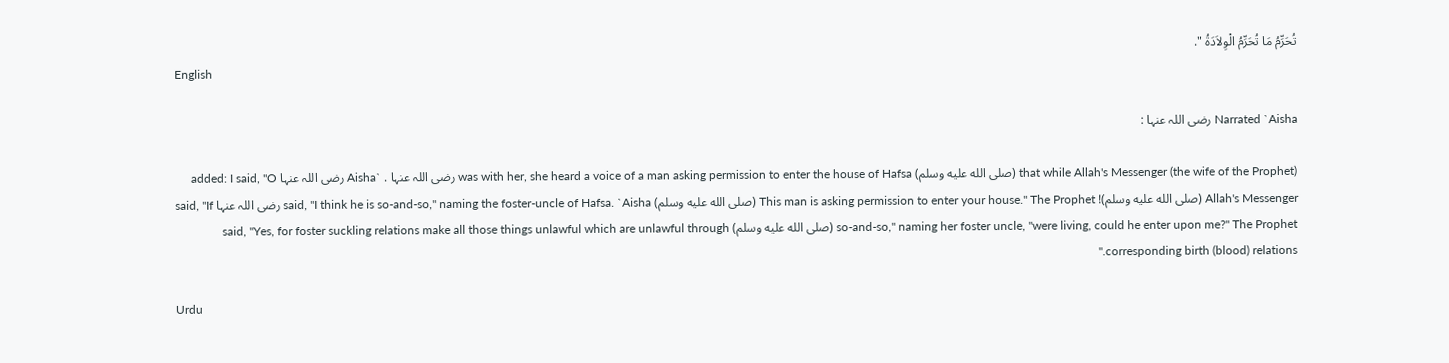تُحَرِّمُ مَا تُحَرِّمُ الْوِلاَدَةُ ".
English

Narrated `Aisha رضی اللہ عنہا :

(the wife of the Prophet) that while Allah's Messenger (صلى الله عليه وسلم) was with her, she heard a voice of a man asking permission to enter the house of Hafsa رضی اللہ عنہا . `Aisha رضی اللہ عنہا added: I said, "O Allah's Messenger (صلى الله عليه وسلم)! This man is asking permission to enter your house." The Prophet (صلى الله عليه وسلم) said, "I think he is so-and-so," naming the foster-uncle of Hafsa. `Aisha رضی اللہ عنہا said, "If so-and-so," naming her foster uncle, "were living, could he enter upon me?" The Prophet (صلى الله عليه وسلم) said, "Yes, for foster suckling relations make all those things unlawful which are unlawful through corresponding birth (blood) relations."

Urdu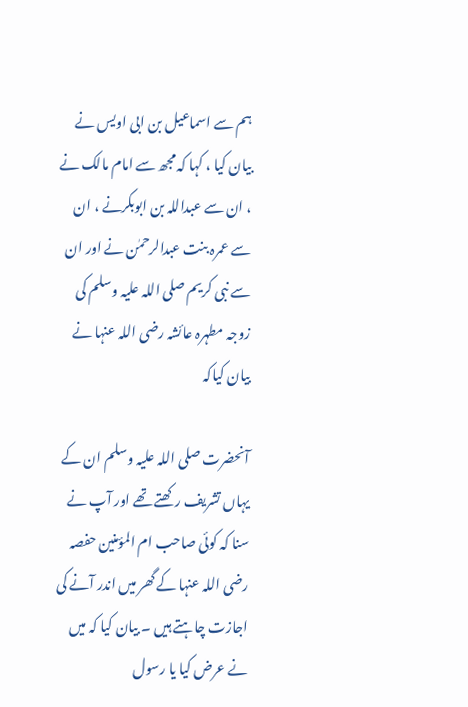ہم سے اسماعیل بن ابی اویس نے بیان کیا ، کہا کہ مجھ سے امام مالک نے ، ان سے عبداللہ بن ابوبکرنے ، ان سے عمرہ بنت عبدالرحمٰن نے اور ان سے نبی کریم صلی اللہ علیہ وسلم کی زوجہ مطہرہ عائشہ رضی اللہ عنہا نے بیان کیاکہ

آنحضرت صلی اللہ علیہ وسلم ان کے یہاں تشریف رکھتے تھے اور آپ نے سنا کہ کوئی صاحب ام المؤمنین حفصہ رضی اللہ عنہا کے گھر میں اندر آنے کی اجازت چاہتے ہیں ۔ بیان کیا کہ میں نے عرض کیا یا رسول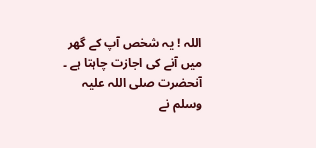اللہ ! یہ شخص آپ کے گھر میں آنے کی اجازت چاہتا ہے ۔ آنحضرت صلی اللہ علیہ وسلم نے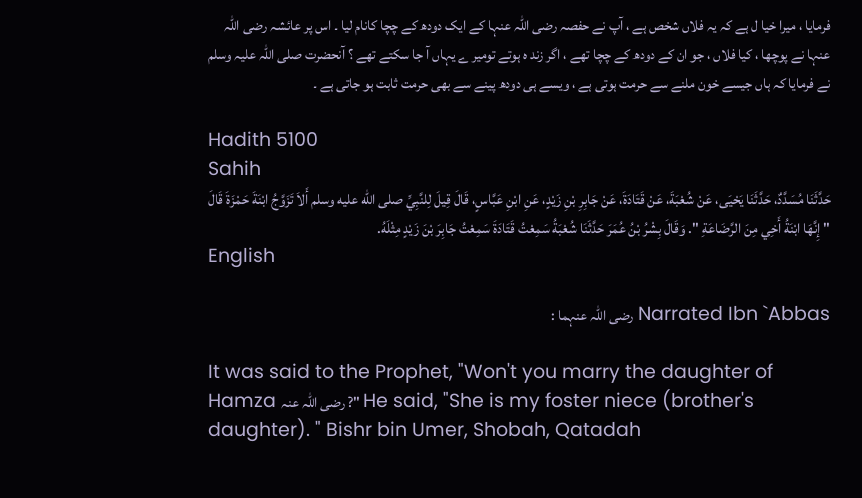فرمایا ، میرا خیا ل ہے کہ یہ فلاں شخص ہے ، آپ نے حفصہ رضی اللہ عنہا کے ایک دودھ کے چچا کانام لیا ۔ اس پر عائشہ رضی اللہ عنہا نے پوچھا ، کیا فلاں ، جو ان کے دودھ کے چچا تھے ، اگر زند ہ ہوتے تومیر ے یہاں آ جا سکتے تھے ؟ آنحضرت صلی اللہ علیہ وسلم نے فرمایا کہ ہاں جیسے خون ملنے سے حرمت ہوتی ہے ، ویسے ہی دودھ پینے سے بھی حرمت ثابت ہو جاتی ہے ۔

Hadith 5100
Sahih
حَدَّثَنَا مُسَدَّدٌ، حَدَّثَنَا يَحْيَى، عَنْ شُعْبَةَ، عَنْ قَتَادَةَ، عَنْ جَابِرِ بْنِ زَيْدٍ، عَنِ ابْنِ عَبَّاسٍ، قَالَ قِيلَ لِلنَّبِيِّ صلى الله عليه وسلم أَلاَ تَزَوَّجُ ابْنَةَ حَمْزَةَ قَالَ  " إِنَّهَا ابْنَةُ أَخِي مِنَ الرَّضَاعَةِ ". وَقَالَ بِشْرُ بْنُ عُمَرَ حَدَّثَنَا شُعْبَةُ سَمِعْتُ قَتَادَةَ سَمِعْتُ جَابِرَ بْنَ زَيْدٍ مِثْلَهُ.
English

Narrated Ibn `Abbas رضی اللہ عنہما :

It was said to the Prophet, "Won't you marry the daughter of Hamza رضی اللہ عنہ ?" He said, "She is my foster niece (brother's daughter). " Bishr bin Umer, Shobah, Qatadah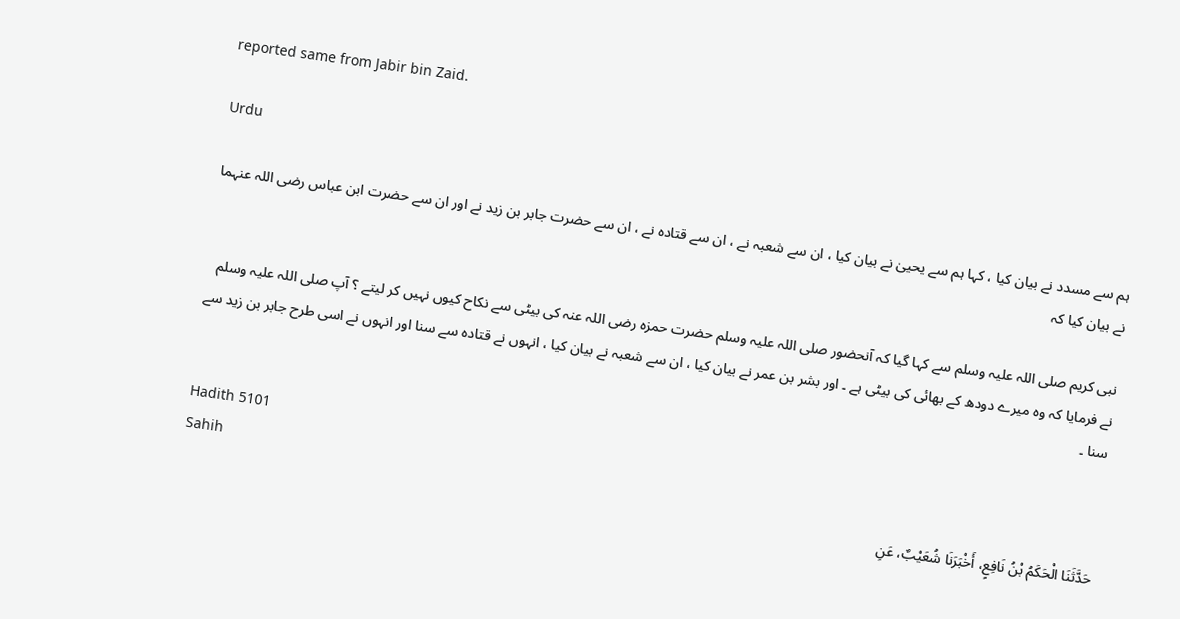reported same from Jabir bin Zaid.

Urdu

ہم سے مسدد نے بیان کیا ، کہا ہم سے یحییٰ نے بیان کیا ، ان سے شعبہ نے ، ان سے قتادہ نے ، ان سے حضرت جابر بن زید نے اور ان سے حضرت ابن عباس رضی اللہ عنہما نے بیان کیا کہ

نبی کریم صلی اللہ علیہ وسلم سے کہا گیا کہ آنحضور صلی اللہ علیہ وسلم حضرت حمزہ رضی اللہ عنہ کی بیٹی سے نکاح کیوں نہیں کر لیتے ؟ آپ صلی اللہ علیہ وسلم نے فرمایا کہ وہ میرے دودھ کے بھائی کی بیٹی ہے ۔ اور بشر بن عمر نے بیان کیا ، ان سے شعبہ نے بیان کیا ، انہوں نے قتادہ سے سنا اور انہوں نے اسی طرح جابر بن زید سے سنا ۔

Hadith 5101
Sahih
حَدَّثَنَا الْحَكَمُ بْنُ نَافِعٍ، أَخْبَرَنَا شُعَيْبٌ، عَنِ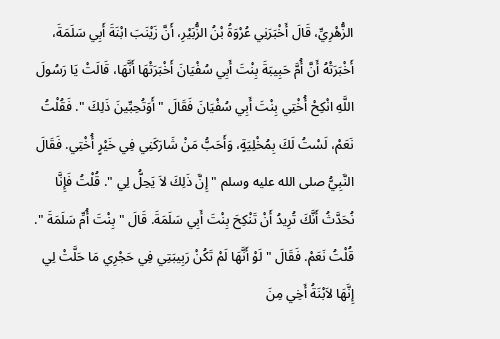الزُّهْرِيِّ، قَالَ أَخْبَرَنِي عُرْوَةُ بْنُ الزُّبَيْرِ، أَنَّ زَيْنَبَ ابْنَةَ أَبِي سَلَمَةَ، أَخْبَرَتْهُ أَنَّ أُمَّ حَبِيبَةَ بِنْتَ أَبِي سُفْيَانَ أَخْبَرَتْهَا أَنَّهَا، قَالَتْ يَا رَسُولَ اللَّهِ انْكِحْ أُخْتِي بِنْتَ أَبِي سُفْيَانَ فَقَالَ " أَوَتُحِبِّينَ ذَلِكَ ". فَقُلْتُ نَعَمْ، لَسْتُ لَكَ بِمُخْلِيَةٍ، وَأَحَبُّ مَنْ شَارَكَنِي فِي خَيْرٍ أُخْتِي. فَقَالَ النَّبِيُّ صلى الله عليه وسلم " إِنَّ ذَلِكَ لاَ يَحِلُّ لِي ". قُلْتُ فَإِنَّا نُحَدَّثُ أَنَّكَ تُرِيدُ أَنْ تَنْكِحَ بِنْتَ أَبِي سَلَمَةَ. قَالَ " بِنْتَ أُمِّ سَلَمَةَ ". قُلْتُ نَعَمْ. فَقَالَ " لَوْ أَنَّهَا لَمْ تَكُنْ رَبِيبَتِي فِي حَجْرِي مَا حَلَّتْ لِي إِنَّهَا لاَبْنَةُ أَخِي مِنَ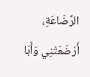الرَّضَاعَةِ، أَرْضَعَتْنِي وَأَبَا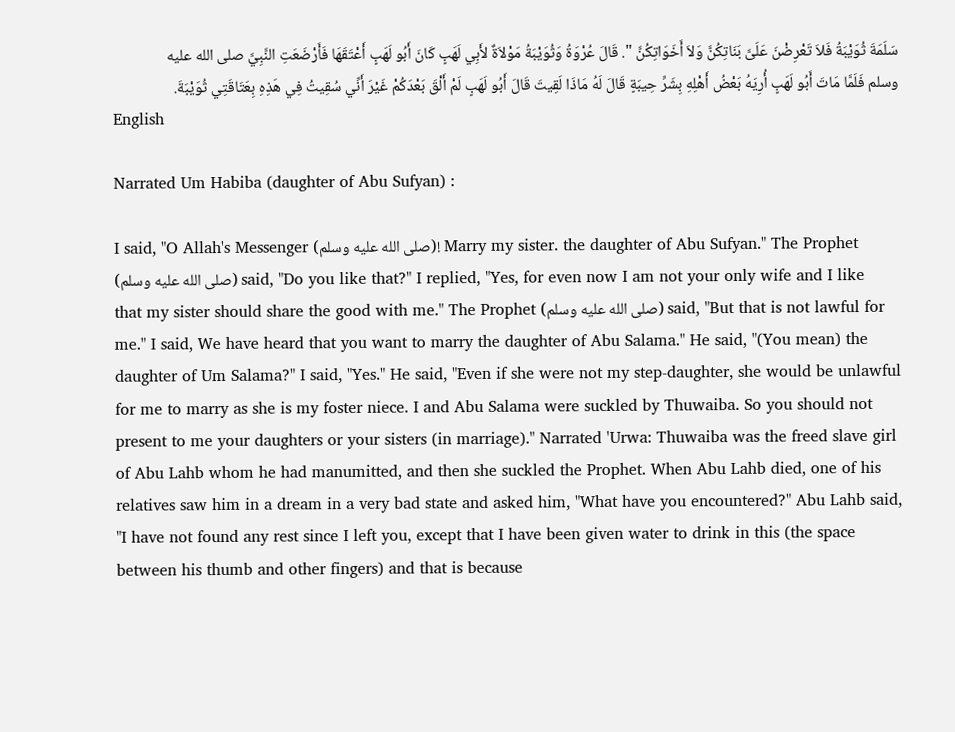سَلَمَةَ ثُوَيْبَةُ فَلاَ تَعْرِضْنَ عَلَىَّ بَنَاتِكُنَّ وَلاَ أَخَوَاتِكُنَّ ". قَالَ عُرْوَةُ وَثُوَيْبَةُ مَوْلاَةٌ لأَبِي لَهَبٍ كَانَ أَبُو لَهَبٍ أَعْتَقَهَا فَأَرْضَعَتِ النَّبِيَّ صلى الله عليه وسلم فَلَمَّا مَاتَ أَبُو لَهَبٍ أُرِيَهُ بَعْضُ أَهْلِهِ بِشَرِّ حِيبَةٍ قَالَ لَهُ مَاذَا لَقِيتَ قَالَ أَبُو لَهَبٍ لَمْ أَلْقَ بَعْدَكُمْ غَيْرَ أَنِّي سُقِيتُ فِي هَذِهِ بِعَتَاقَتِي ثُوَيْبَةَ.
English

Narrated Um Habiba (daughter of Abu Sufyan) :

I said, "O Allah's Messenger (صلى الله عليه وسلم)! Marry my sister. the daughter of Abu Sufyan." The Prophet (صلى الله عليه وسلم) said, "Do you like that?" I replied, "Yes, for even now I am not your only wife and I like that my sister should share the good with me." The Prophet (صلى الله عليه وسلم) said, "But that is not lawful for me." I said, We have heard that you want to marry the daughter of Abu Salama." He said, "(You mean) the daughter of Um Salama?" I said, "Yes." He said, "Even if she were not my step-daughter, she would be unlawful for me to marry as she is my foster niece. I and Abu Salama were suckled by Thuwaiba. So you should not present to me your daughters or your sisters (in marriage)." Narrated 'Urwa: Thuwaiba was the freed slave girl of Abu Lahb whom he had manumitted, and then she suckled the Prophet. When Abu Lahb died, one of his relatives saw him in a dream in a very bad state and asked him, "What have you encountered?" Abu Lahb said, "I have not found any rest since I left you, except that I have been given water to drink in this (the space between his thumb and other fingers) and that is because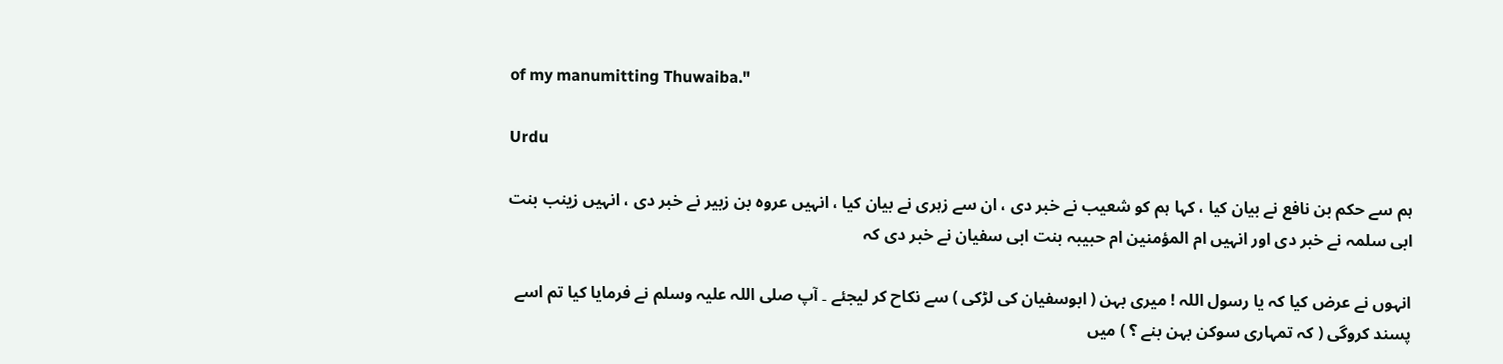of my manumitting Thuwaiba."

Urdu

ہم سے حکم بن نافع نے بیان کیا ، کہا ہم کو شعیب نے خبر دی ، ان سے زہری نے بیان کیا ، انہیں عروہ بن زبیر نے خبر دی ، انہیں زینب بنت ابی سلمہ نے خبر دی اور انہیں ام المؤمنین ام حبیبہ بنت ابی سفیان نے خبر دی کہ

انہوں نے عرض کیا کہ یا رسول اللہ ! میری بہن ( ابوسفیان کی لڑکی ) سے نکاح کر لیجئے ۔ آپ صلی اللہ علیہ وسلم نے فرمایا کیا تم اسے پسند کروگی ( کہ تمہاری سوکن بہن بنے ؟ ) میں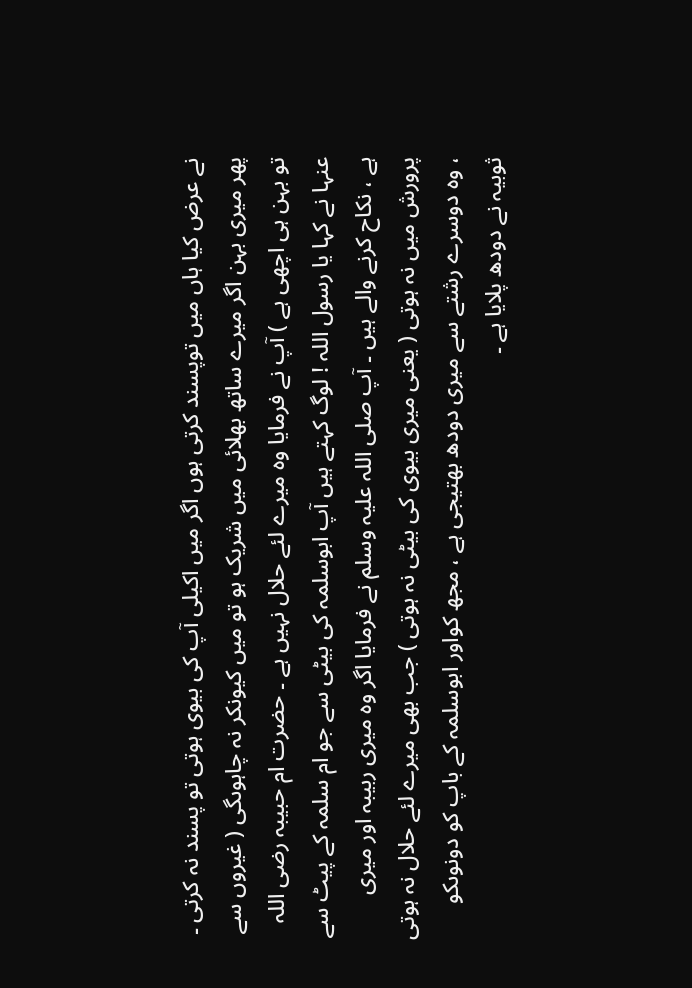نے عرض کیا ہاں میں توپسند کرتی ہوں اگر میں اکیلی آپ کی بیوی ہوتی تو پسند نہ کرتی ۔ پھر میری بہن اگر میرے ساتھ بھلائی میں شریک ہو تو میں کیونکر نہ چاہوںگی ( غیروں سے تو بہن ہی اچھی ہے ) آپ نے فرمایا وہ میرے لئے حلال نہیں ہے ۔ حضرت ام حبیبہ رضی اللہ عنہا نے کہا یا رسول اللہ ! لوگ کہتے ہیں آپ ابوسلمہ کی بیٹی سے جو ام سلمہ کے پیٹ سے ہے ، نکاح کرنے والے ہیں ۔ آپ صلی اللہ علیہ وسلم نے فرمایا اگر وہ میری ربیبہ اور میری پرورش میں نہ ہوتی ( یعنی میری بیوی کی بیٹی نہ ہوتی ) جب بھی میرے لئے حلال نہ ہوتی ، وہ دوسرے رشتے سے میری دودھ بھتیجی ہے ، مجھ کواور ابوسلمہ کے باپ کو دونوںکو ثوبیہ نے دودھ پلایا ہے ۔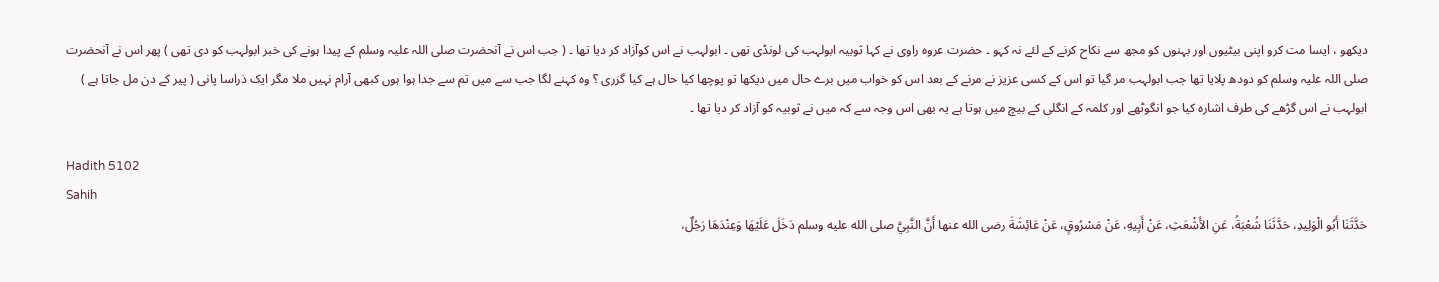دیکھو ، ایسا مت کرو اپنی بیٹیوں اور بہنوں کو مجھ سے نکاح کرنے کے لئے نہ کہو ۔ حضرت عروہ راوی نے کہا ثوبیہ ابولہب کی لونڈی تھی ۔ ابولہب نے اس کوآزاد کر دیا تھا ۔ ( جب اس نے آنحضرت صلی اللہ علیہ وسلم کے پیدا ہونے کی خبر ابولہب کو دی تھی ) پھر اس نے آنحضرت صلی اللہ علیہ وسلم کو دودھ پلایا تھا جب ابولہب مر گیا تو اس کے کسی عزیز نے مرنے کے بعد اس کو خواب میں برے حال میں دیکھا تو پوچھا کیا حال ہے کیا گزری ؟ وہ کہنے لگا جب سے میں تم سے جدا ہوا ہوں کبھی آرام نہیں ملا مگر ایک ذراسا پانی ( پیر کے دن مل جاتا ہے ) ابولہب نے اس گڑھے کی طرف اشارہ کیا جو انگوٹھے اور کلمہ کے انگلی کے بیچ میں ہوتا ہے یہ بھی اس وجہ سے کہ میں نے ثوبیہ کو آزاد کر دیا تھا ۔

Hadith 5102
Sahih
حَدَّثَنَا أَبُو الْوَلِيدِ، حَدَّثَنَا شُعْبَةُ، عَنِ الأَشْعَثِ، عَنْ أَبِيهِ، عَنْ مَسْرُوقٍ، عَنْ عَائِشَةَ رضى الله عنها أَنَّ النَّبِيَّ صلى الله عليه وسلم دَخَلَ عَلَيْهَا وَعِنْدَهَا رَجُلٌ،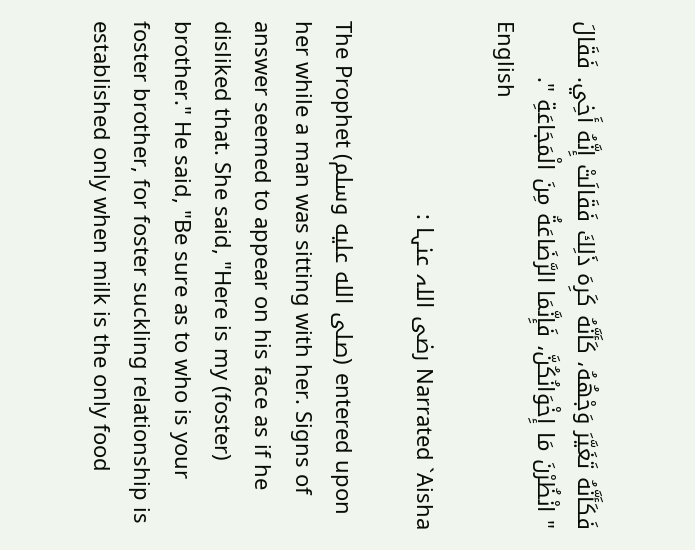فَكَأَنَّهُ تَغَيَّرَ وَجْهُهُ، كَأَنَّهُ كَرِهَ ذَلِكَ فَقَالَتْ إِنَّهُ أَخِي. فَقَالَ  " انْظُرْنَ مَا إِخْوَانُكُنَّ، فَإِنَّمَا الرَّضَاعَةُ مِنَ الْمَجَاعَةِ ".
English

Narrated `Aisha رضی اللہ عنہا :

The Prophet (صلى الله عليه وسلم) entered upon her while a man was sitting with her. Signs of answer seemed to appear on his face as if he disliked that. She said, "Here is my (foster) brother." He said, "Be sure as to who is your foster brother, for foster suckling relationship is established only when milk is the only food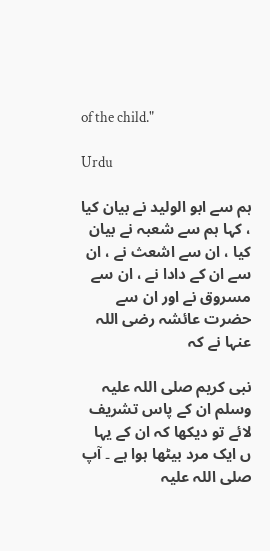of the child."

Urdu

ہم سے ابو الولید نے بیان کیا ، کہا ہم سے شعبہ نے بیان کیا ، ان سے اشعث نے ، ان سے ان کے دادا نے ، ان سے مسروق نے اور ان سے حضرت عائشہ رضی اللہ عنہا نے کہ

نبی کریم صلی اللہ علیہ وسلم ان کے پاس تشریف لائے تو دیکھا کہ ان کے یہا ں ایک مرد بیٹھا ہوا ہے ۔ آپ صلی اللہ علیہ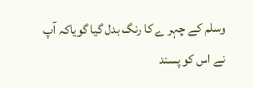وسلم کے چہر ے کا رنگ بدل گیا گویاکہ آپ نے اس کو پسند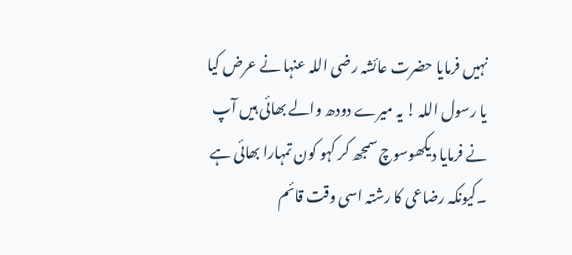نہیں فرمایا حضرت عائشہ رضی اللہ عنہا نے عرض کیا یا رسول اللہ ! یہ میرے دودھ والے بھائی ہیں آپ نے فرمایا دیکھوسوچ سمجھ کر کہو کون تمہارا بھائی ہے ۔کیونکہ رضاعی کا رشتہ اسی وقت قائم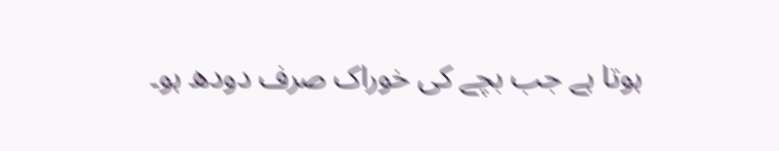ہوتا ہے جب بچے کی خوراک صرف دودھ ہو۔